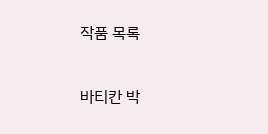작품 목록

바티칸 박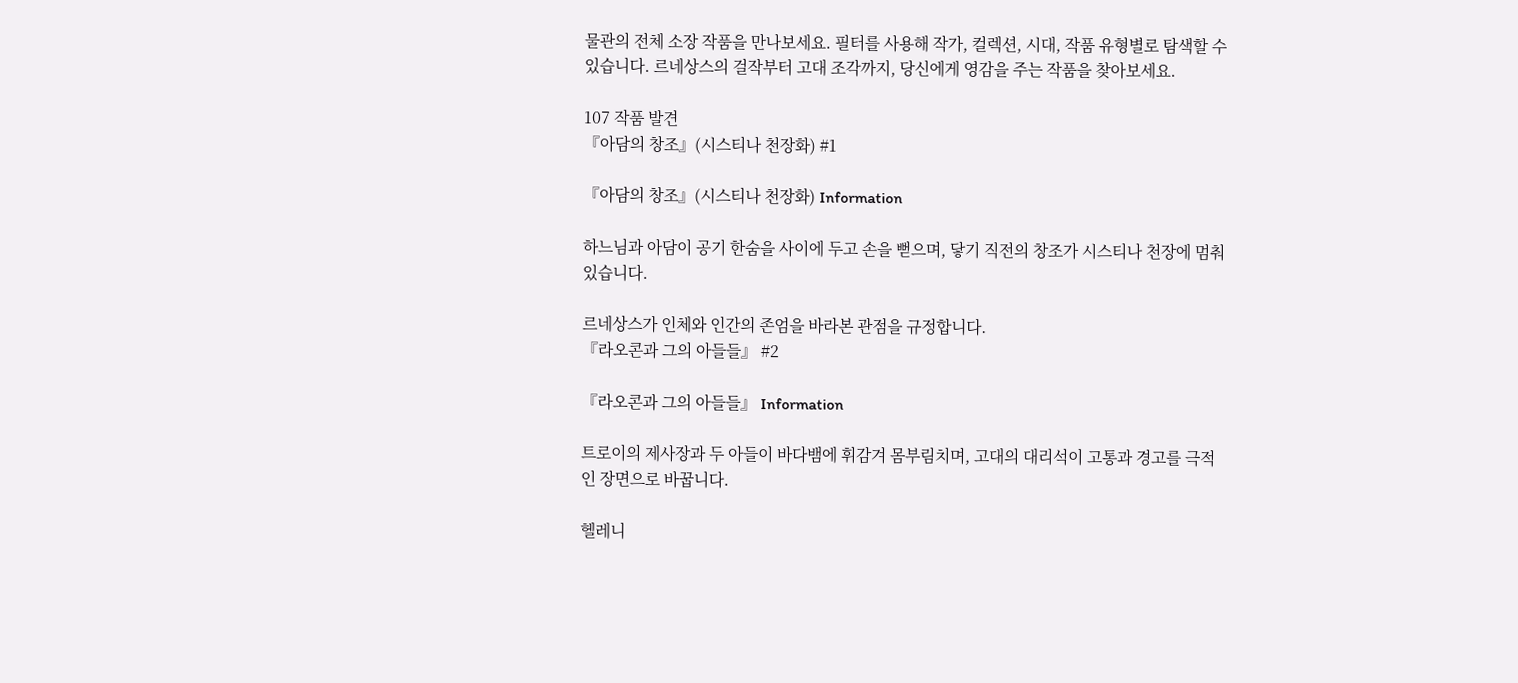물관의 전체 소장 작품을 만나보세요. 필터를 사용해 작가, 컬렉션, 시대, 작품 유형별로 탐색할 수 있습니다. 르네상스의 걸작부터 고대 조각까지, 당신에게 영감을 주는 작품을 찾아보세요.

107 작품 발견
『아담의 창조』(시스티나 천장화) #1

『아담의 창조』(시스티나 천장화) Information

하느님과 아담이 공기 한숨을 사이에 두고 손을 뻗으며, 닿기 직전의 창조가 시스티나 천장에 멈춰 있습니다.

르네상스가 인체와 인간의 존엄을 바라본 관점을 규정합니다.
『라오콘과 그의 아들들』 #2

『라오콘과 그의 아들들』 Information

트로이의 제사장과 두 아들이 바다뱀에 휘감겨 몸부림치며, 고대의 대리석이 고통과 경고를 극적인 장면으로 바꿉니다.

헬레니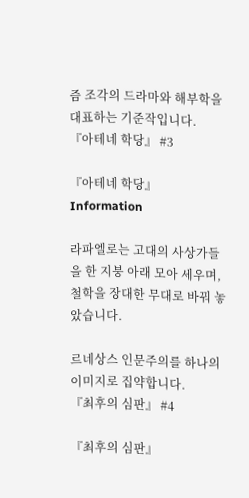즘 조각의 드라마와 해부학을 대표하는 기준작입니다.
『아테네 학당』 #3

『아테네 학당』 Information

라파엘로는 고대의 사상가들을 한 지붕 아래 모아 세우며, 철학을 장대한 무대로 바꿔 놓았습니다.

르네상스 인문주의를 하나의 이미지로 집약합니다.
『최후의 심판』 #4

『최후의 심판』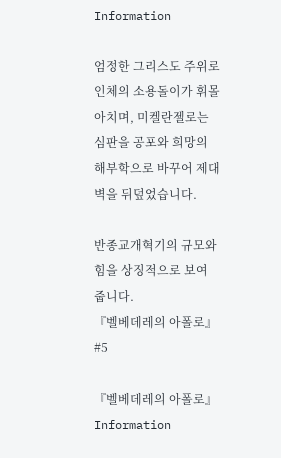Information

엄정한 그리스도 주위로 인체의 소용돌이가 휘몰아치며, 미켈란젤로는 심판을 공포와 희망의 해부학으로 바꾸어 제대 벽을 뒤덮었습니다.

반종교개혁기의 규모와 힘을 상징적으로 보여 줍니다.
『벨베데레의 아폴로』 #5

『벨베데레의 아폴로』 Information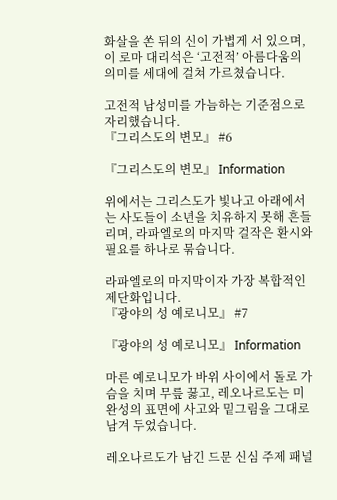화살을 쏜 뒤의 신이 가볍게 서 있으며, 이 로마 대리석은 ‘고전적’ 아름다움의 의미를 세대에 걸쳐 가르쳤습니다.

고전적 남성미를 가늠하는 기준점으로 자리했습니다.
『그리스도의 변모』 #6

『그리스도의 변모』 Information

위에서는 그리스도가 빛나고 아래에서는 사도들이 소년을 치유하지 못해 흔들리며, 라파엘로의 마지막 걸작은 환시와 필요를 하나로 묶습니다.

라파엘로의 마지막이자 가장 복합적인 제단화입니다.
『광야의 성 예로니모』 #7

『광야의 성 예로니모』 Information

마른 예로니모가 바위 사이에서 돌로 가슴을 치며 무릎 꿇고, 레오나르도는 미완성의 표면에 사고와 밑그림을 그대로 남겨 두었습니다.

레오나르도가 남긴 드문 신심 주제 패널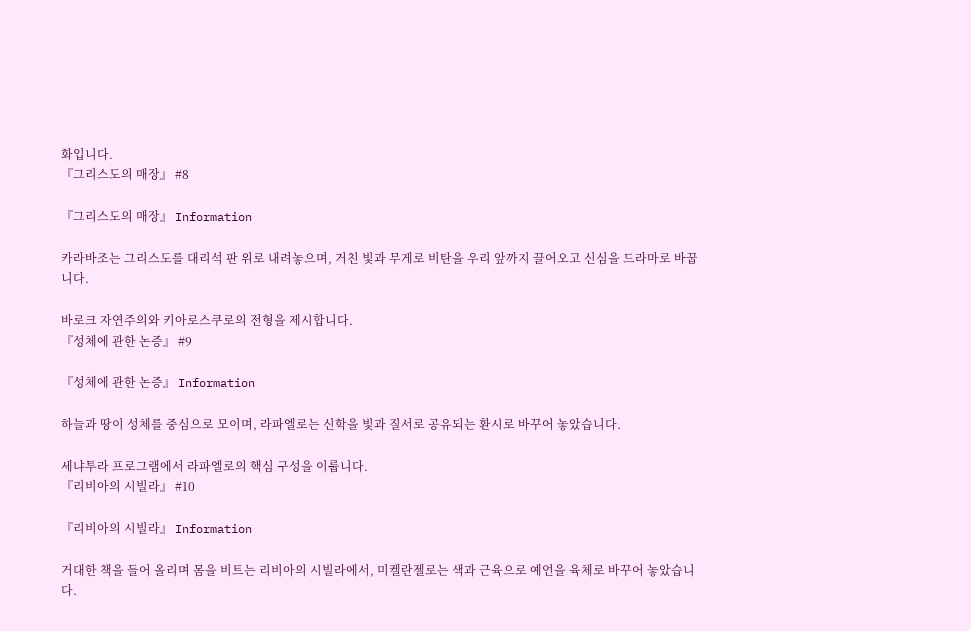화입니다.
『그리스도의 매장』 #8

『그리스도의 매장』 Information

카라바조는 그리스도를 대리석 판 위로 내려놓으며, 거친 빛과 무게로 비탄을 우리 앞까지 끌어오고 신심을 드라마로 바꿉니다.

바로크 자연주의와 키아로스쿠로의 전형을 제시합니다.
『성체에 관한 논증』 #9

『성체에 관한 논증』 Information

하늘과 땅이 성체를 중심으로 모이며, 라파엘로는 신학을 빛과 질서로 공유되는 환시로 바꾸어 놓았습니다.

세냐투라 프로그램에서 라파엘로의 핵심 구성을 이룹니다.
『리비아의 시빌라』 #10

『리비아의 시빌라』 Information

거대한 책을 들어 올리며 몸을 비트는 리비아의 시빌라에서, 미켈란젤로는 색과 근육으로 예언을 육체로 바꾸어 놓았습니다.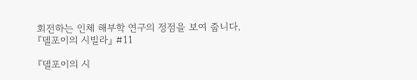회전하는 인체 해부학 연구의 정점을 보여 줍니다.
『델포이의 시빌라』 #11

『델포이의 시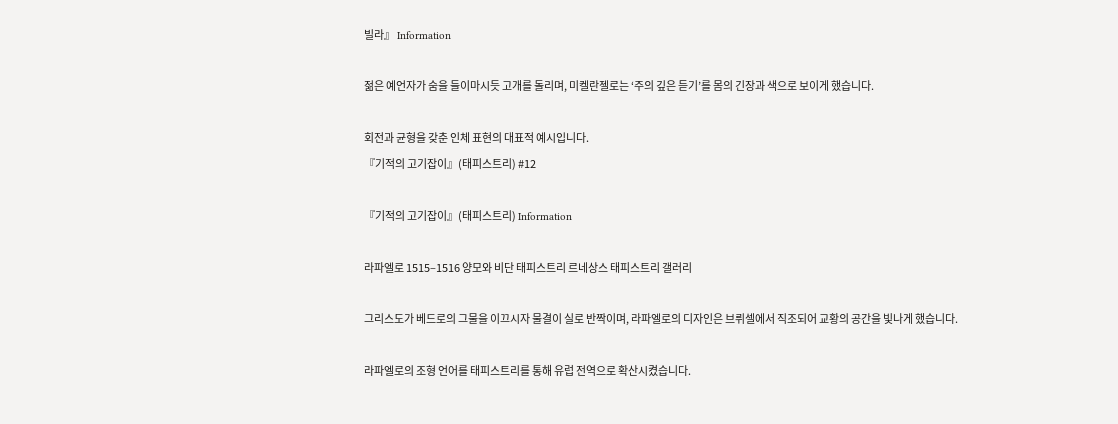빌라』 Information

젊은 예언자가 숨을 들이마시듯 고개를 돌리며, 미켈란젤로는 ‘주의 깊은 듣기’를 몸의 긴장과 색으로 보이게 했습니다.

회전과 균형을 갖춘 인체 표현의 대표적 예시입니다.
『기적의 고기잡이』(태피스트리) #12

『기적의 고기잡이』(태피스트리) Information

라파엘로 1515–1516 양모와 비단 태피스트리 르네상스 태피스트리 갤러리

그리스도가 베드로의 그물을 이끄시자 물결이 실로 반짝이며, 라파엘로의 디자인은 브뤼셀에서 직조되어 교황의 공간을 빛나게 했습니다.

라파엘로의 조형 언어를 태피스트리를 통해 유럽 전역으로 확산시켰습니다.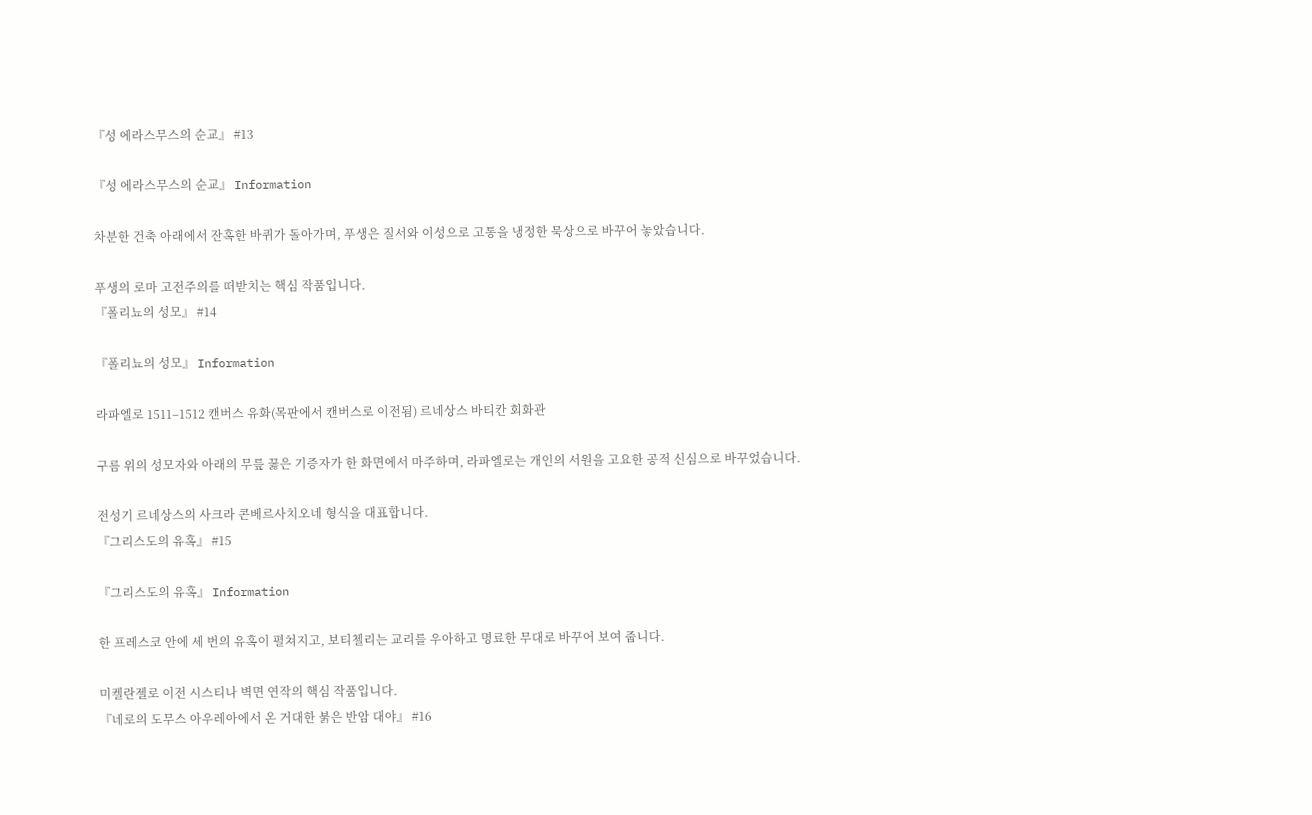『성 에라스무스의 순교』 #13

『성 에라스무스의 순교』 Information

차분한 건축 아래에서 잔혹한 바퀴가 돌아가며, 푸생은 질서와 이성으로 고통을 냉정한 묵상으로 바꾸어 놓았습니다.

푸생의 로마 고전주의를 떠받치는 핵심 작품입니다.
『폴리뇨의 성모』 #14

『폴리뇨의 성모』 Information

라파엘로 1511–1512 캔버스 유화(목판에서 캔버스로 이전됨) 르네상스 바티칸 회화관

구름 위의 성모자와 아래의 무릎 꿇은 기증자가 한 화면에서 마주하며, 라파엘로는 개인의 서원을 고요한 공적 신심으로 바꾸었습니다.

전성기 르네상스의 사크라 콘베르사치오네 형식을 대표합니다.
『그리스도의 유혹』 #15

『그리스도의 유혹』 Information

한 프레스코 안에 세 번의 유혹이 펼쳐지고, 보티첼리는 교리를 우아하고 명료한 무대로 바꾸어 보여 줍니다.

미켈란젤로 이전 시스티나 벽면 연작의 핵심 작품입니다.
『네로의 도무스 아우레아에서 온 거대한 붉은 반암 대야』 #16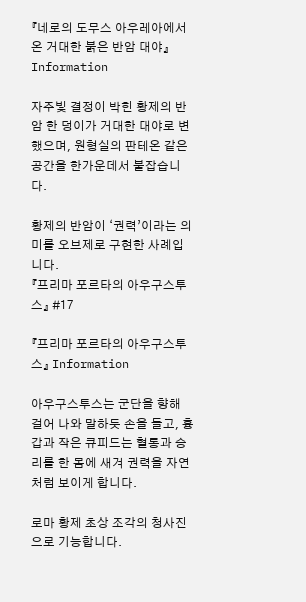『네로의 도무스 아우레아에서 온 거대한 붉은 반암 대야』 Information

자주빛 결정이 박힌 황제의 반암 한 덩이가 거대한 대야로 변했으며, 원형실의 판테온 같은 공간을 한가운데서 붙잡습니다.

황제의 반암이 ‘권력’이라는 의미를 오브제로 구현한 사례입니다.
『프리마 포르타의 아우구스투스』 #17

『프리마 포르타의 아우구스투스』 Information

아우구스투스는 군단을 향해 걸어 나와 말하듯 손을 들고, 흉갑과 작은 큐피드는 혈통과 승리를 한 몸에 새겨 권력을 자연처럼 보이게 합니다.

로마 황제 초상 조각의 청사진으로 기능합니다.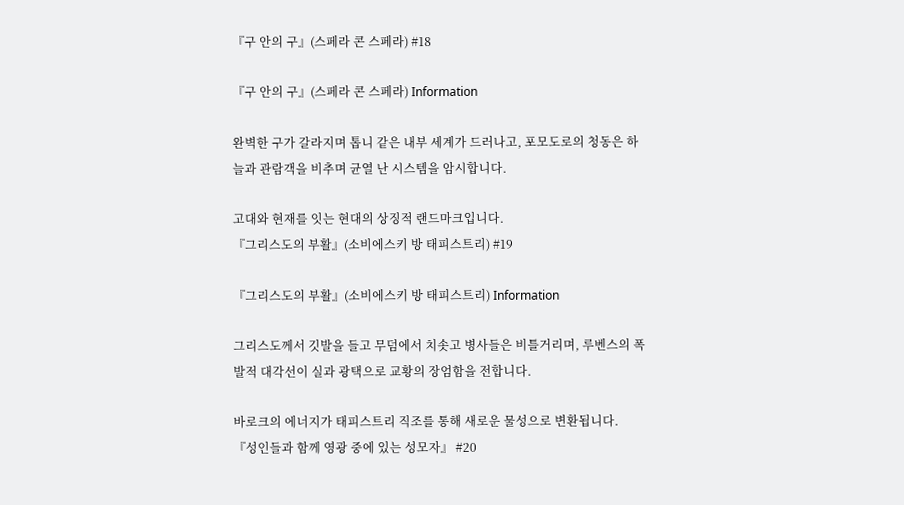『구 안의 구』(스페라 콘 스페라) #18

『구 안의 구』(스페라 콘 스페라) Information

완벽한 구가 갈라지며 톱니 같은 내부 세계가 드러나고, 포모도로의 청동은 하늘과 관람객을 비추며 균열 난 시스템을 암시합니다.

고대와 현재를 잇는 현대의 상징적 랜드마크입니다.
『그리스도의 부활』(소비에스키 방 태피스트리) #19

『그리스도의 부활』(소비에스키 방 태피스트리) Information

그리스도께서 깃발을 들고 무덤에서 치솟고 병사들은 비틀거리며, 루벤스의 폭발적 대각선이 실과 광택으로 교황의 장엄함을 전합니다.

바로크의 에너지가 태피스트리 직조를 통해 새로운 물성으로 변환됩니다.
『성인들과 함께 영광 중에 있는 성모자』 #20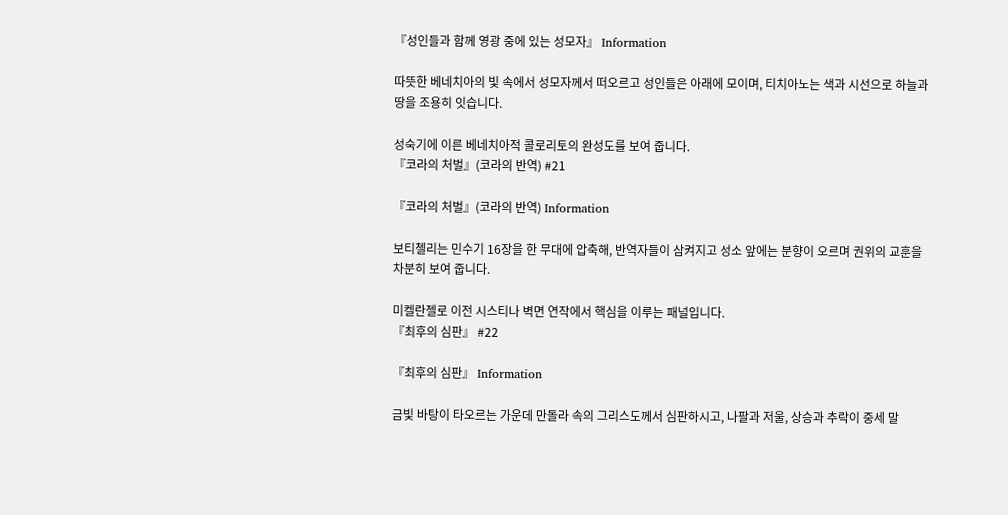『성인들과 함께 영광 중에 있는 성모자』 Information

따뜻한 베네치아의 빛 속에서 성모자께서 떠오르고 성인들은 아래에 모이며, 티치아노는 색과 시선으로 하늘과 땅을 조용히 잇습니다.

성숙기에 이른 베네치아적 콜로리토의 완성도를 보여 줍니다.
『코라의 처벌』(코라의 반역) #21

『코라의 처벌』(코라의 반역) Information

보티첼리는 민수기 16장을 한 무대에 압축해, 반역자들이 삼켜지고 성소 앞에는 분향이 오르며 권위의 교훈을 차분히 보여 줍니다.

미켈란젤로 이전 시스티나 벽면 연작에서 핵심을 이루는 패널입니다.
『최후의 심판』 #22

『최후의 심판』 Information

금빛 바탕이 타오르는 가운데 만돌라 속의 그리스도께서 심판하시고, 나팔과 저울, 상승과 추락이 중세 말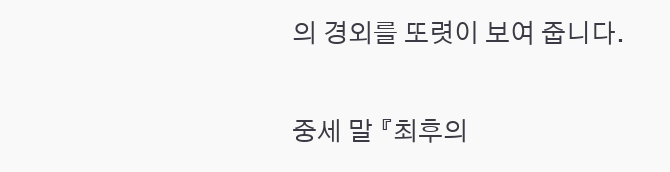의 경외를 또렷이 보여 줍니다.

중세 말 『최후의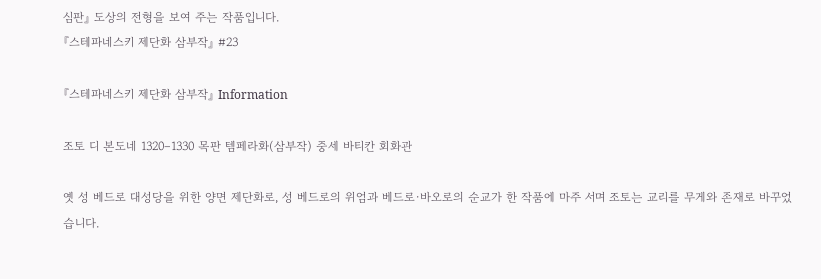심판』 도상의 전형을 보여 주는 작품입니다.
『스테파네스키 제단화 삼부작』 #23

『스테파네스키 제단화 삼부작』 Information

조토 디 본도네 1320–1330 목판 템페라화(삼부작) 중세 바티칸 회화관

옛 성 베드로 대성당을 위한 양면 제단화로, 성 베드로의 위엄과 베드로·바오로의 순교가 한 작품에 마주 서며 조토는 교리를 무게와 존재로 바꾸었습니다.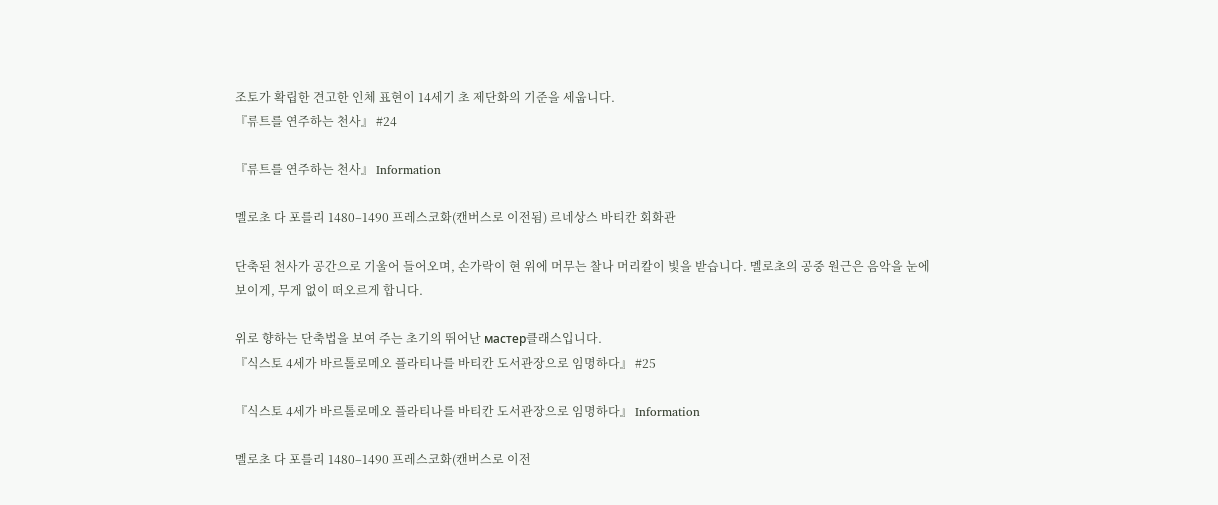조토가 확립한 견고한 인체 표현이 14세기 초 제단화의 기준을 세웁니다.
『류트를 연주하는 천사』 #24

『류트를 연주하는 천사』 Information

멜로초 다 포를리 1480–1490 프레스코화(캔버스로 이전됨) 르네상스 바티칸 회화관

단축된 천사가 공간으로 기울어 들어오며, 손가락이 현 위에 머무는 찰나 머리칼이 빛을 받습니다. 멜로초의 공중 원근은 음악을 눈에 보이게, 무게 없이 떠오르게 합니다.

위로 향하는 단축법을 보여 주는 초기의 뛰어난 мастер클래스입니다.
『식스토 4세가 바르톨로메오 플라티나를 바티칸 도서관장으로 임명하다』 #25

『식스토 4세가 바르톨로메오 플라티나를 바티칸 도서관장으로 임명하다』 Information

멜로초 다 포를리 1480–1490 프레스코화(캔버스로 이전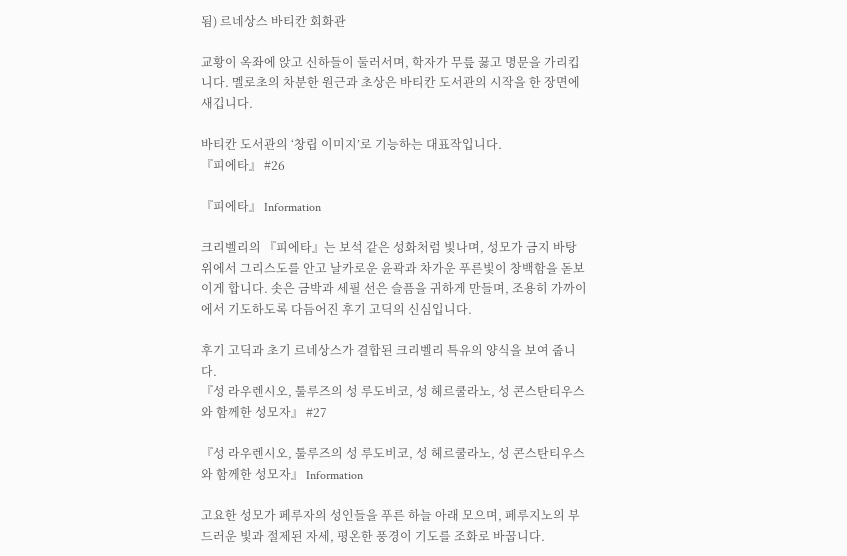됨) 르네상스 바티칸 회화관

교황이 옥좌에 앉고 신하들이 둘러서며, 학자가 무릎 꿇고 명문을 가리킵니다. 멜로초의 차분한 원근과 초상은 바티칸 도서관의 시작을 한 장면에 새깁니다.

바티칸 도서관의 ‘창립 이미지’로 기능하는 대표작입니다.
『피에타』 #26

『피에타』 Information

크리벨리의 『피에타』는 보석 같은 성화처럼 빛나며, 성모가 금지 바탕 위에서 그리스도를 안고 날카로운 윤곽과 차가운 푸른빛이 창백함을 돋보이게 합니다. 솟은 금박과 세필 선은 슬픔을 귀하게 만들며, 조용히 가까이에서 기도하도록 다듬어진 후기 고딕의 신심입니다.

후기 고딕과 초기 르네상스가 결합된 크리벨리 특유의 양식을 보여 줍니다.
『성 라우렌시오, 툴루즈의 성 루도비코, 성 헤르쿨라노, 성 콘스탄티우스와 함께한 성모자』 #27

『성 라우렌시오, 툴루즈의 성 루도비코, 성 헤르쿨라노, 성 콘스탄티우스와 함께한 성모자』 Information

고요한 성모가 페루자의 성인들을 푸른 하늘 아래 모으며, 페루지노의 부드러운 빛과 절제된 자세, 평온한 풍경이 기도를 조화로 바꿉니다.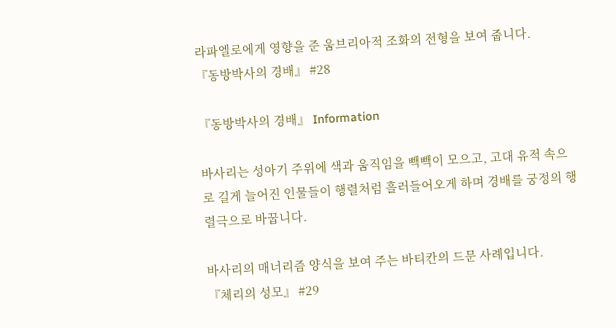라파엘로에게 영향을 준 움브리아적 조화의 전형을 보여 줍니다.
『동방박사의 경배』 #28

『동방박사의 경배』 Information

바사리는 성아기 주위에 색과 움직임을 빽빽이 모으고, 고대 유적 속으로 길게 늘어진 인물들이 행렬처럼 흘러들어오게 하며 경배를 궁정의 행렬극으로 바꿉니다.

바사리의 매너리즘 양식을 보여 주는 바티칸의 드문 사례입니다.
『체리의 성모』 #29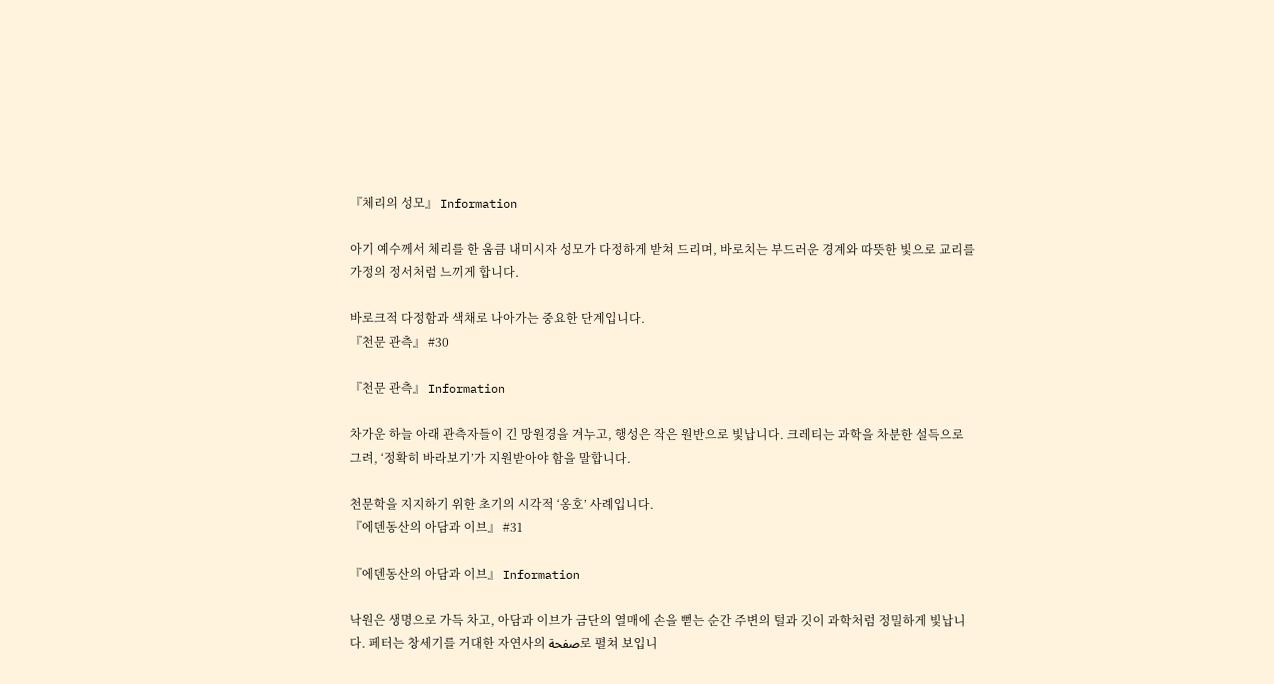『체리의 성모』 Information

아기 예수께서 체리를 한 움큼 내미시자 성모가 다정하게 받쳐 드리며, 바로치는 부드러운 경계와 따뜻한 빛으로 교리를 가정의 정서처럼 느끼게 합니다.

바로크적 다정함과 색채로 나아가는 중요한 단계입니다.
『천문 관측』 #30

『천문 관측』 Information

차가운 하늘 아래 관측자들이 긴 망원경을 겨누고, 행성은 작은 원반으로 빛납니다. 크레티는 과학을 차분한 설득으로 그려, ‘정확히 바라보기’가 지원받아야 함을 말합니다.

천문학을 지지하기 위한 초기의 시각적 ‘옹호’ 사례입니다.
『에덴동산의 아담과 이브』 #31

『에덴동산의 아담과 이브』 Information

낙원은 생명으로 가득 차고, 아담과 이브가 금단의 열매에 손을 뻗는 순간 주변의 털과 깃이 과학처럼 정밀하게 빛납니다. 페터는 창세기를 거대한 자연사의 صفحة로 펼쳐 보입니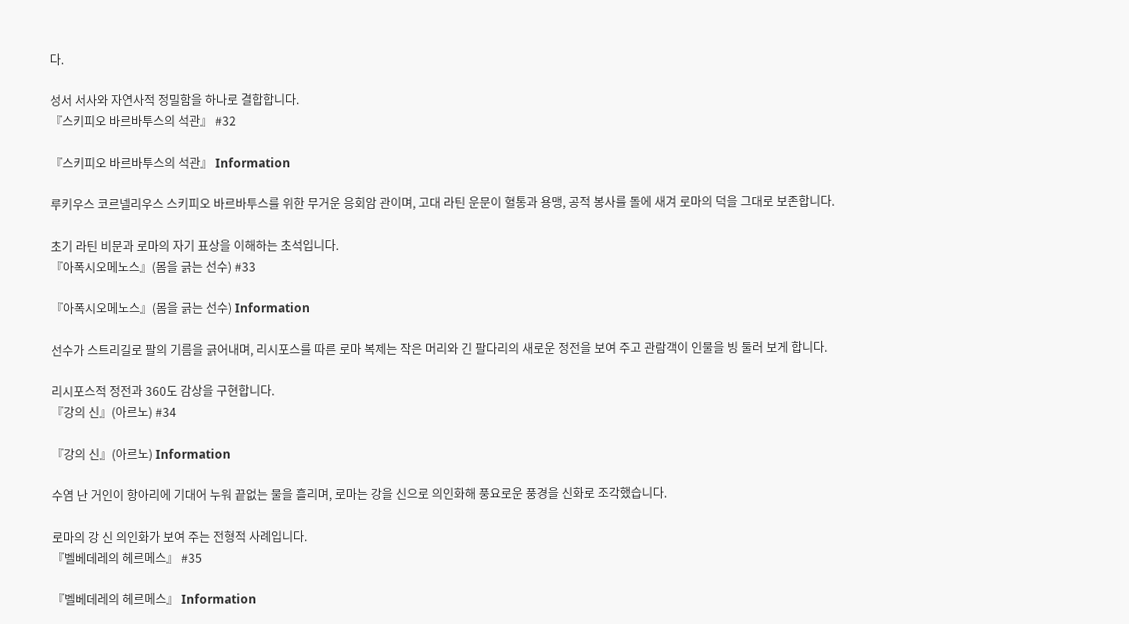다.

성서 서사와 자연사적 정밀함을 하나로 결합합니다.
『스키피오 바르바투스의 석관』 #32

『스키피오 바르바투스의 석관』 Information

루키우스 코르넬리우스 스키피오 바르바투스를 위한 무거운 응회암 관이며, 고대 라틴 운문이 혈통과 용맹, 공적 봉사를 돌에 새겨 로마의 덕을 그대로 보존합니다.

초기 라틴 비문과 로마의 자기 표상을 이해하는 초석입니다.
『아폭시오메노스』(몸을 긁는 선수) #33

『아폭시오메노스』(몸을 긁는 선수) Information

선수가 스트리길로 팔의 기름을 긁어내며, 리시포스를 따른 로마 복제는 작은 머리와 긴 팔다리의 새로운 정전을 보여 주고 관람객이 인물을 빙 둘러 보게 합니다.

리시포스적 정전과 360도 감상을 구현합니다.
『강의 신』(아르노) #34

『강의 신』(아르노) Information

수염 난 거인이 항아리에 기대어 누워 끝없는 물을 흘리며, 로마는 강을 신으로 의인화해 풍요로운 풍경을 신화로 조각했습니다.

로마의 강 신 의인화가 보여 주는 전형적 사례입니다.
『벨베데레의 헤르메스』 #35

『벨베데레의 헤르메스』 Information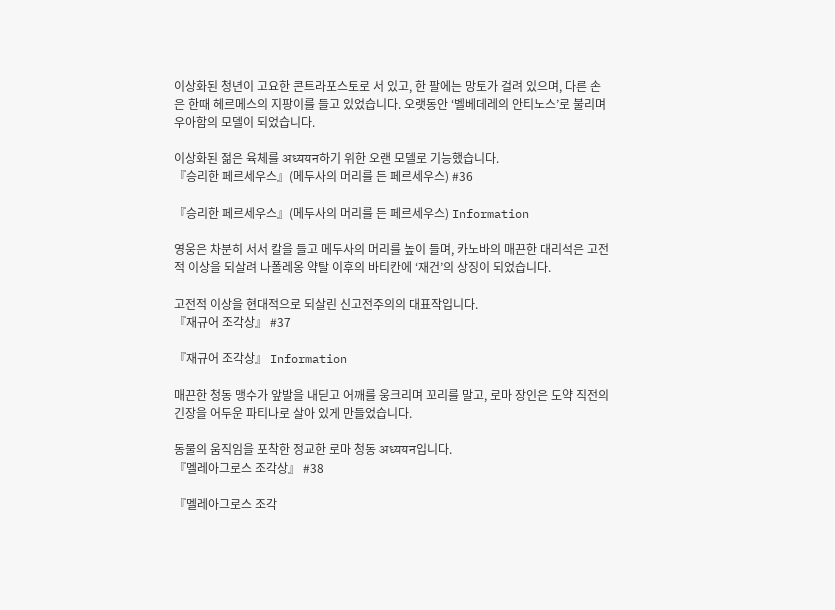이상화된 청년이 고요한 콘트라포스토로 서 있고, 한 팔에는 망토가 걸려 있으며, 다른 손은 한때 헤르메스의 지팡이를 들고 있었습니다. 오랫동안 ‘벨베데레의 안티노스’로 불리며 우아함의 모델이 되었습니다.

이상화된 젊은 육체를 अध्ययन하기 위한 오랜 모델로 기능했습니다.
『승리한 페르세우스』(메두사의 머리를 든 페르세우스) #36

『승리한 페르세우스』(메두사의 머리를 든 페르세우스) Information

영웅은 차분히 서서 칼을 들고 메두사의 머리를 높이 들며, 카노바의 매끈한 대리석은 고전적 이상을 되살려 나폴레옹 약탈 이후의 바티칸에 ‘재건’의 상징이 되었습니다.

고전적 이상을 현대적으로 되살린 신고전주의의 대표작입니다.
『재규어 조각상』 #37

『재규어 조각상』 Information

매끈한 청동 맹수가 앞발을 내딛고 어깨를 웅크리며 꼬리를 말고, 로마 장인은 도약 직전의 긴장을 어두운 파티나로 살아 있게 만들었습니다.

동물의 움직임을 포착한 정교한 로마 청동 अध्ययन입니다.
『멜레아그로스 조각상』 #38

『멜레아그로스 조각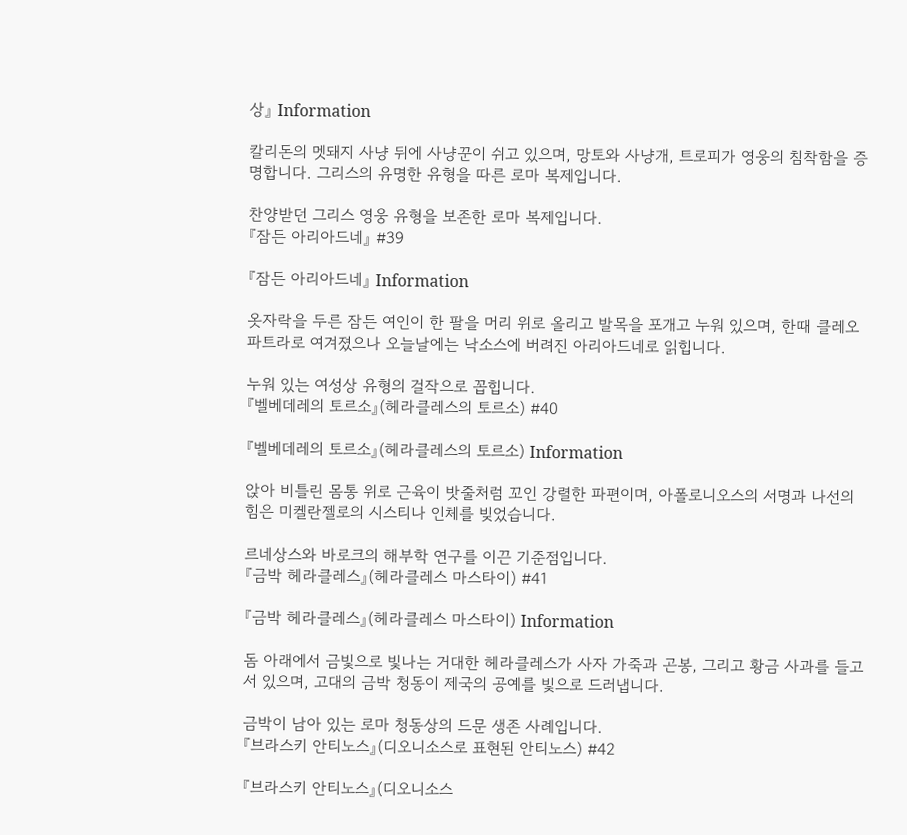상』 Information

칼리돈의 멧돼지 사냥 뒤에 사냥꾼이 쉬고 있으며, 망토와 사냥개, 트로피가 영웅의 침착함을 증명합니다. 그리스의 유명한 유형을 따른 로마 복제입니다.

찬양받던 그리스 영웅 유형을 보존한 로마 복제입니다.
『잠든 아리아드네』 #39

『잠든 아리아드네』 Information

옷자락을 두른 잠든 여인이 한 팔을 머리 위로 올리고 발목을 포개고 누워 있으며, 한때 클레오파트라로 여겨졌으나 오늘날에는 낙소스에 버려진 아리아드네로 읽힙니다.

누워 있는 여성상 유형의 걸작으로 꼽힙니다.
『벨베데레의 토르소』(헤라클레스의 토르소) #40

『벨베데레의 토르소』(헤라클레스의 토르소) Information

앉아 비틀린 몸통 위로 근육이 밧줄처럼 꼬인 강렬한 파편이며, 아폴로니오스의 서명과 나선의 힘은 미켈란젤로의 시스티나 인체를 빚었습니다.

르네상스와 바로크의 해부학 연구를 이끈 기준점입니다.
『금박 헤라클레스』(헤라클레스 마스타이) #41

『금박 헤라클레스』(헤라클레스 마스타이) Information

돔 아래에서 금빛으로 빛나는 거대한 헤라클레스가 사자 가죽과 곤봉, 그리고 황금 사과를 들고 서 있으며, 고대의 금박 청동이 제국의 공예를 빛으로 드러냅니다.

금박이 남아 있는 로마 청동상의 드문 생존 사례입니다.
『브라스키 안티노스』(디오니소스로 표현된 안티노스) #42

『브라스키 안티노스』(디오니소스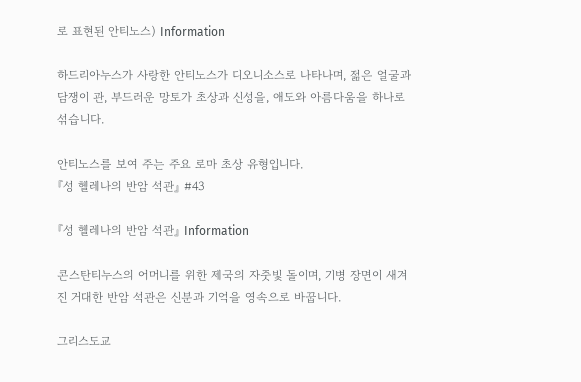로 표현된 안티노스) Information

하드리아누스가 사랑한 안티노스가 디오니소스로 나타나며, 젊은 얼굴과 담쟁이 관, 부드러운 망토가 초상과 신성을, 애도와 아름다움을 하나로 섞습니다.

안티노스를 보여 주는 주요 로마 초상 유형입니다.
『성 헬레나의 반암 석관』 #43

『성 헬레나의 반암 석관』 Information

콘스탄티누스의 어머니를 위한 제국의 자줏빛 돌이며, 기병 장면이 새겨진 거대한 반암 석관은 신분과 기억을 영속으로 바꿉니다.

그리스도교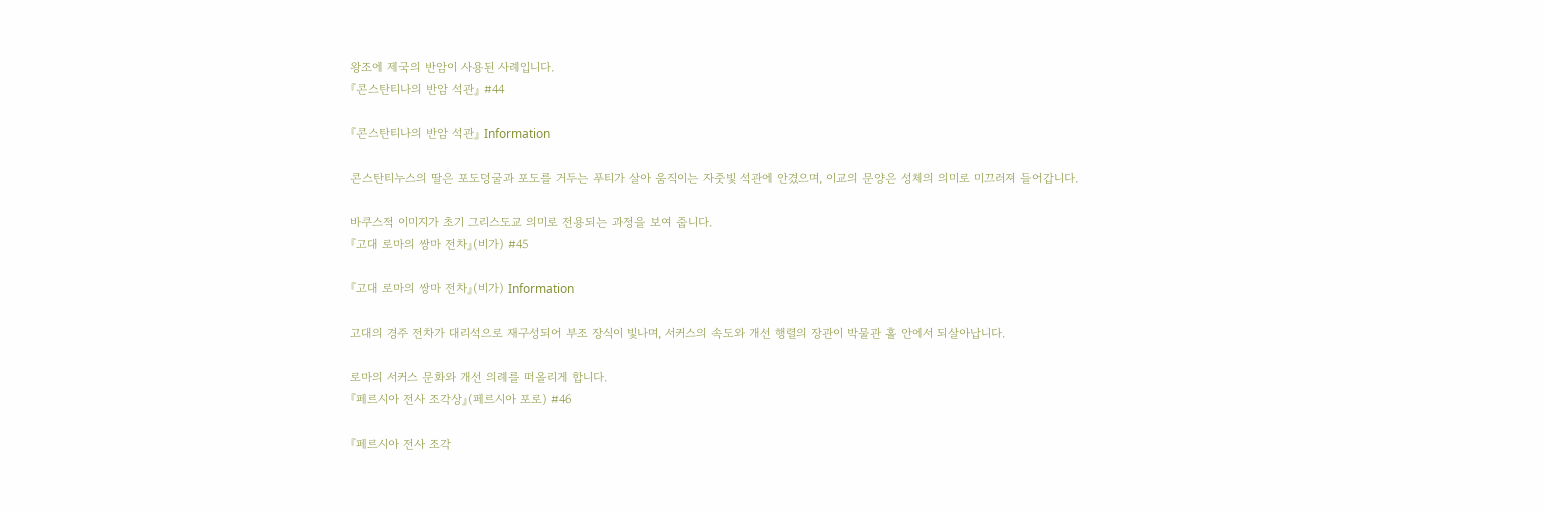왕조에 제국의 반암이 사용된 사례입니다.
『콘스탄티나의 반암 석관』 #44

『콘스탄티나의 반암 석관』 Information

콘스탄티누스의 딸은 포도덩굴과 포도를 거두는 푸티가 살아 움직이는 자줏빛 석관에 안겼으며, 이교의 문양은 성체의 의미로 미끄러져 들어갑니다.

바쿠스적 이미지가 초기 그리스도교 의미로 전용되는 과정을 보여 줍니다.
『고대 로마의 쌍마 전차』(비가) #45

『고대 로마의 쌍마 전차』(비가) Information

고대의 경주 전차가 대리석으로 재구성되어 부조 장식이 빛나며, 서커스의 속도와 개선 행렬의 장관이 박물관 홀 안에서 되살아납니다.

로마의 서커스 문화와 개선 의례를 떠올리게 합니다.
『페르시아 전사 조각상』(페르시아 포로) #46

『페르시아 전사 조각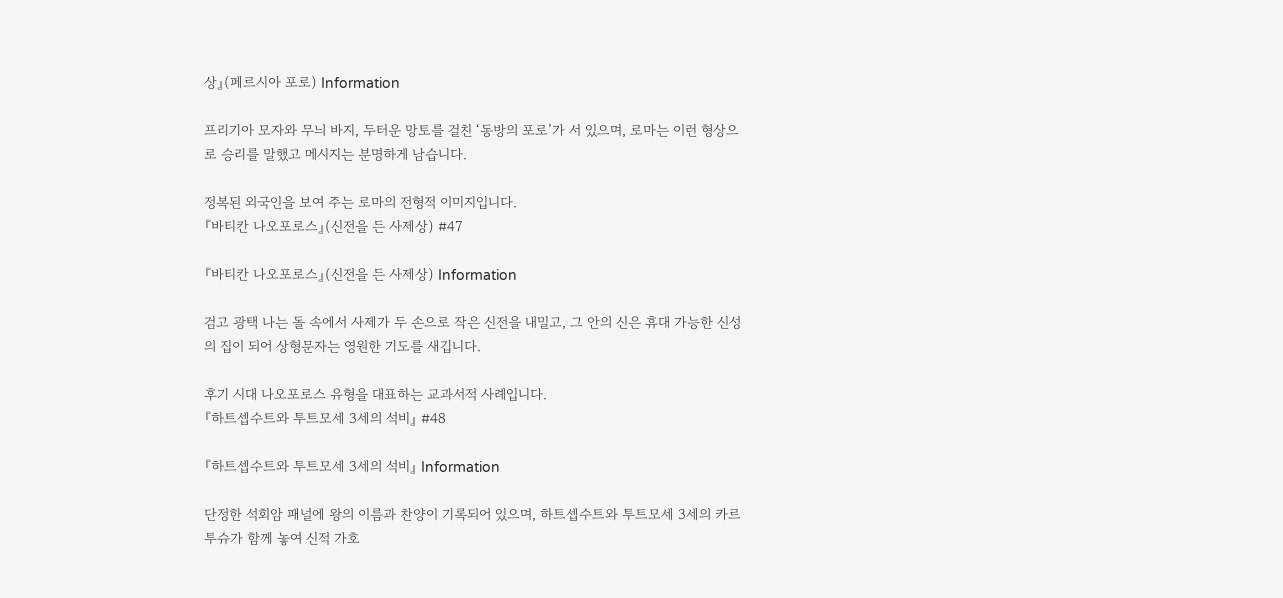상』(페르시아 포로) Information

프리기아 모자와 무늬 바지, 두터운 망토를 걸친 ‘동방의 포로’가 서 있으며, 로마는 이런 형상으로 승리를 말했고 메시지는 분명하게 남습니다.

정복된 외국인을 보여 주는 로마의 전형적 이미지입니다.
『바티칸 나오포로스』(신전을 든 사제상) #47

『바티칸 나오포로스』(신전을 든 사제상) Information

검고 광택 나는 돌 속에서 사제가 두 손으로 작은 신전을 내밀고, 그 안의 신은 휴대 가능한 신성의 집이 되어 상형문자는 영원한 기도를 새깁니다.

후기 시대 나오포로스 유형을 대표하는 교과서적 사례입니다.
『하트셉수트와 투트모세 3세의 석비』 #48

『하트셉수트와 투트모세 3세의 석비』 Information

단정한 석회암 패널에 왕의 이름과 찬양이 기록되어 있으며, 하트셉수트와 투트모세 3세의 카르투슈가 함께 놓여 신적 가호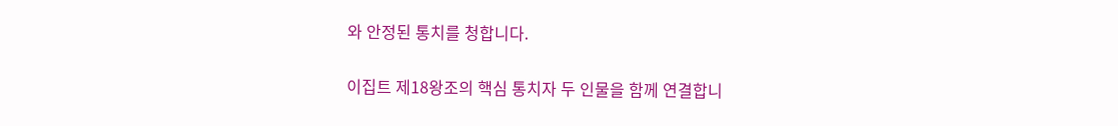와 안정된 통치를 청합니다.

이집트 제18왕조의 핵심 통치자 두 인물을 함께 연결합니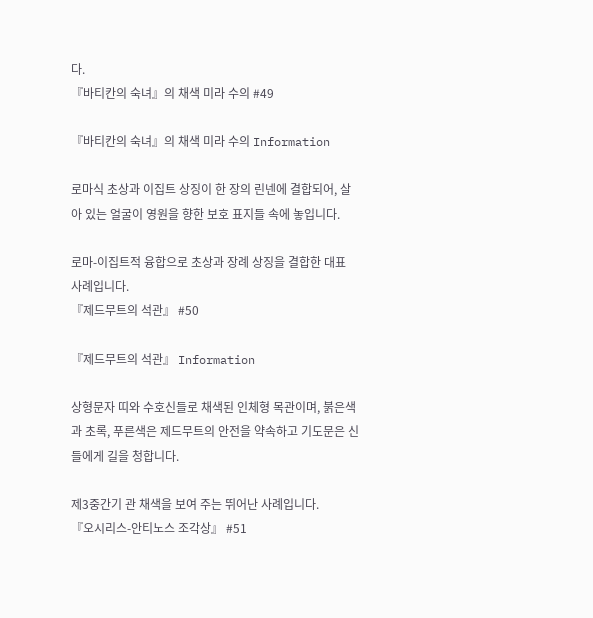다.
『바티칸의 숙녀』의 채색 미라 수의 #49

『바티칸의 숙녀』의 채색 미라 수의 Information

로마식 초상과 이집트 상징이 한 장의 린넨에 결합되어, 살아 있는 얼굴이 영원을 향한 보호 표지들 속에 놓입니다.

로마-이집트적 융합으로 초상과 장례 상징을 결합한 대표 사례입니다.
『제드무트의 석관』 #50

『제드무트의 석관』 Information

상형문자 띠와 수호신들로 채색된 인체형 목관이며, 붉은색과 초록, 푸른색은 제드무트의 안전을 약속하고 기도문은 신들에게 길을 청합니다.

제3중간기 관 채색을 보여 주는 뛰어난 사례입니다.
『오시리스-안티노스 조각상』 #51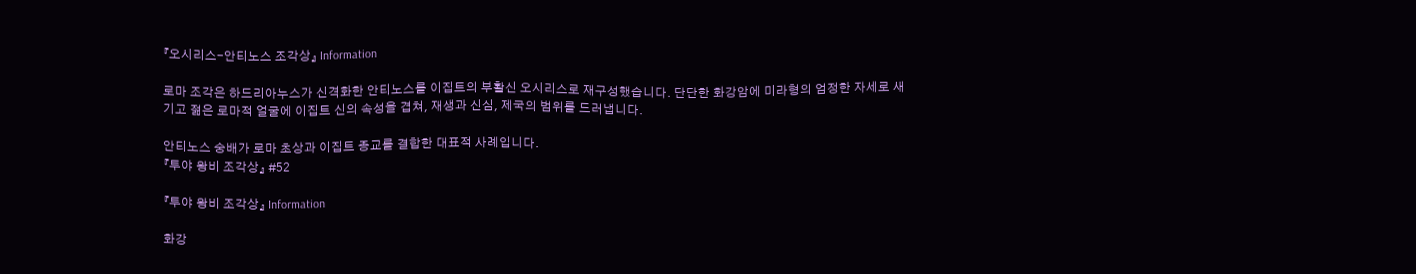『오시리스-안티노스 조각상』 Information

로마 조각은 하드리아누스가 신격화한 안티노스를 이집트의 부활신 오시리스로 재구성했습니다. 단단한 화강암에 미라형의 엄정한 자세로 새기고 젊은 로마적 얼굴에 이집트 신의 속성을 겹쳐, 재생과 신심, 제국의 범위를 드러냅니다.

안티노스 숭배가 로마 초상과 이집트 종교를 결합한 대표적 사례입니다.
『투야 왕비 조각상』 #52

『투야 왕비 조각상』 Information

화강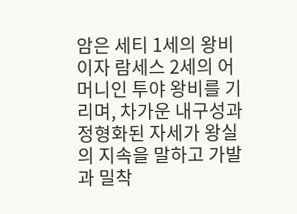암은 세티 1세의 왕비이자 람세스 2세의 어머니인 투야 왕비를 기리며, 차가운 내구성과 정형화된 자세가 왕실의 지속을 말하고 가발과 밀착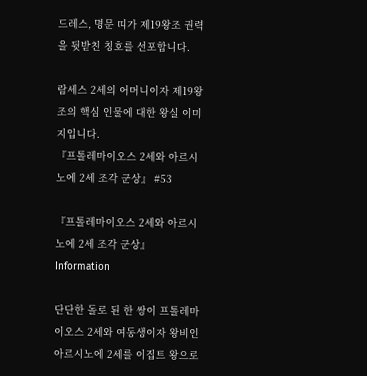드레스, 명문 띠가 제19왕조 권력을 뒷받친 칭호를 선포합니다.

람세스 2세의 어머니이자 제19왕조의 핵심 인물에 대한 왕실 이미지입니다.
『프톨레마이오스 2세와 아르시노에 2세 조각 군상』 #53

『프톨레마이오스 2세와 아르시노에 2세 조각 군상』 Information

단단한 돌로 된 한 쌍이 프톨레마이오스 2세와 여동생이자 왕비인 아르시노에 2세를 이집트 왕으로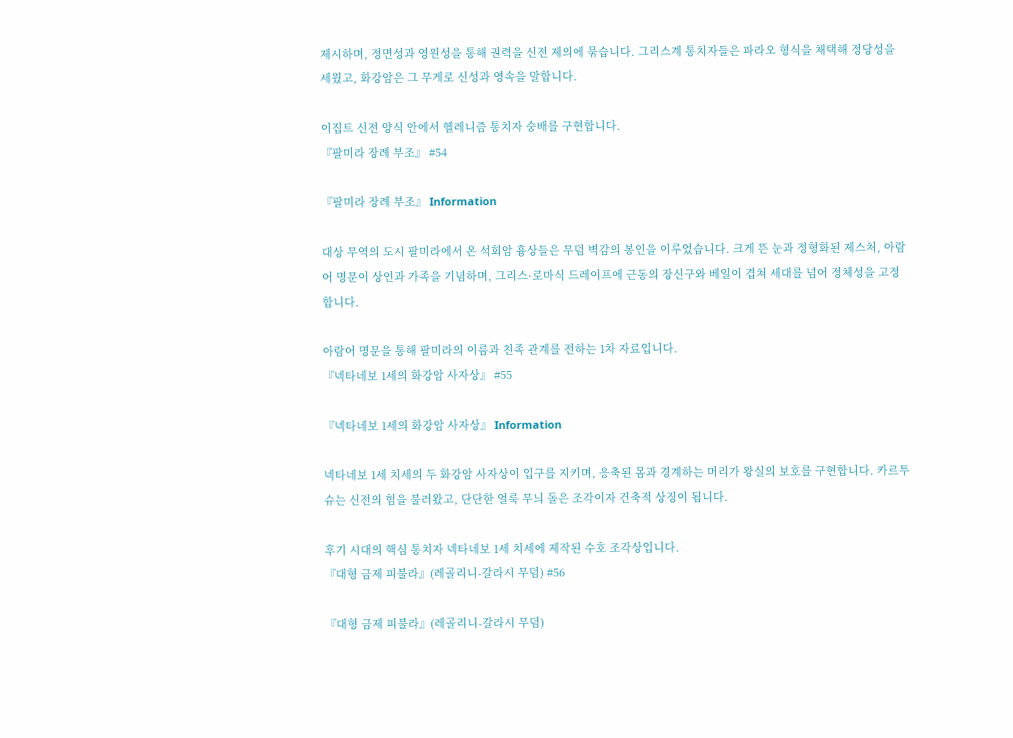제시하며, 정면성과 영원성을 통해 권력을 신전 제의에 묶습니다. 그리스계 통치자들은 파라오 형식을 채택해 정당성을 세웠고, 화강암은 그 무게로 신성과 영속을 말합니다.

이집트 신전 양식 안에서 헬레니즘 통치자 숭배를 구현합니다.
『팔미라 장례 부조』 #54

『팔미라 장례 부조』 Information

대상 무역의 도시 팔미라에서 온 석회암 흉상들은 무덤 벽감의 봉인을 이루었습니다. 크게 뜬 눈과 정형화된 제스처, 아람어 명문이 상인과 가족을 기념하며, 그리스·로마식 드레이프에 근동의 장신구와 베일이 겹쳐 세대를 넘어 정체성을 고정합니다.

아람어 명문을 통해 팔미라의 이름과 친족 관계를 전하는 1차 자료입니다.
『넥타네보 1세의 화강암 사자상』 #55

『넥타네보 1세의 화강암 사자상』 Information

넥타네보 1세 치세의 두 화강암 사자상이 입구를 지키며, 응축된 몸과 경계하는 머리가 왕실의 보호를 구현합니다. 카르투슈는 신전의 힘을 불러왔고, 단단한 얼룩 무늬 돌은 조각이자 건축적 상징이 됩니다.

후기 시대의 핵심 통치자 넥타네보 1세 치세에 제작된 수호 조각상입니다.
『대형 금제 피불라』(레골리니-갈라시 무덤) #56

『대형 금제 피불라』(레골리니-갈라시 무덤)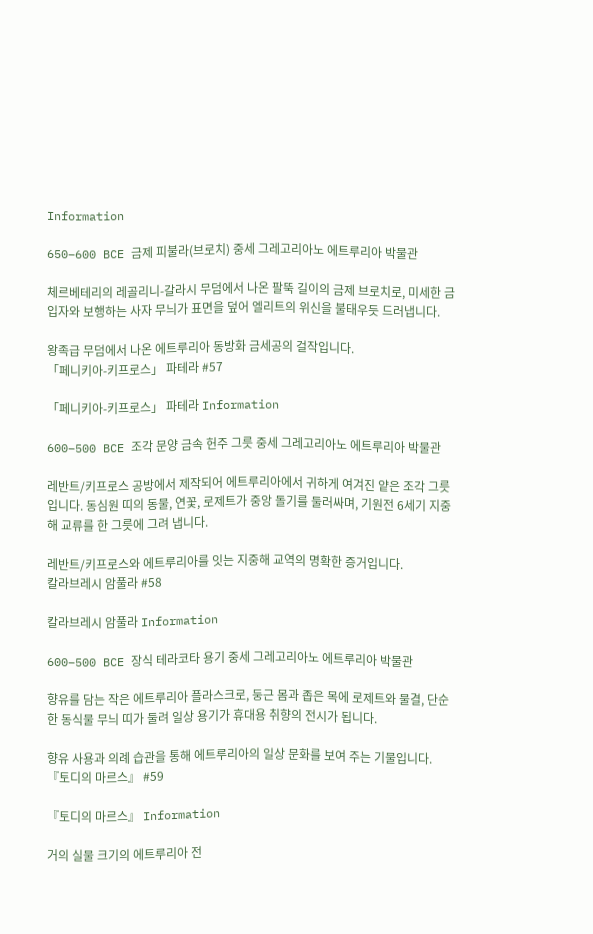Information

650–600 BCE 금제 피불라(브로치) 중세 그레고리아노 에트루리아 박물관

체르베테리의 레골리니-갈라시 무덤에서 나온 팔뚝 길이의 금제 브로치로, 미세한 금입자와 보행하는 사자 무늬가 표면을 덮어 엘리트의 위신을 불태우듯 드러냅니다.

왕족급 무덤에서 나온 에트루리아 동방화 금세공의 걸작입니다.
「페니키아-키프로스」 파테라 #57

「페니키아-키프로스」 파테라 Information

600–500 BCE 조각 문양 금속 헌주 그릇 중세 그레고리아노 에트루리아 박물관

레반트/키프로스 공방에서 제작되어 에트루리아에서 귀하게 여겨진 얕은 조각 그릇입니다. 동심원 띠의 동물, 연꽃, 로제트가 중앙 돌기를 둘러싸며, 기원전 6세기 지중해 교류를 한 그릇에 그려 냅니다.

레반트/키프로스와 에트루리아를 잇는 지중해 교역의 명확한 증거입니다.
칼라브레시 암풀라 #58

칼라브레시 암풀라 Information

600–500 BCE 장식 테라코타 용기 중세 그레고리아노 에트루리아 박물관

향유를 담는 작은 에트루리아 플라스크로, 둥근 몸과 좁은 목에 로제트와 물결, 단순한 동식물 무늬 띠가 둘려 일상 용기가 휴대용 취향의 전시가 됩니다.

향유 사용과 의례 습관을 통해 에트루리아의 일상 문화를 보여 주는 기물입니다.
『토디의 마르스』 #59

『토디의 마르스』 Information

거의 실물 크기의 에트루리아 전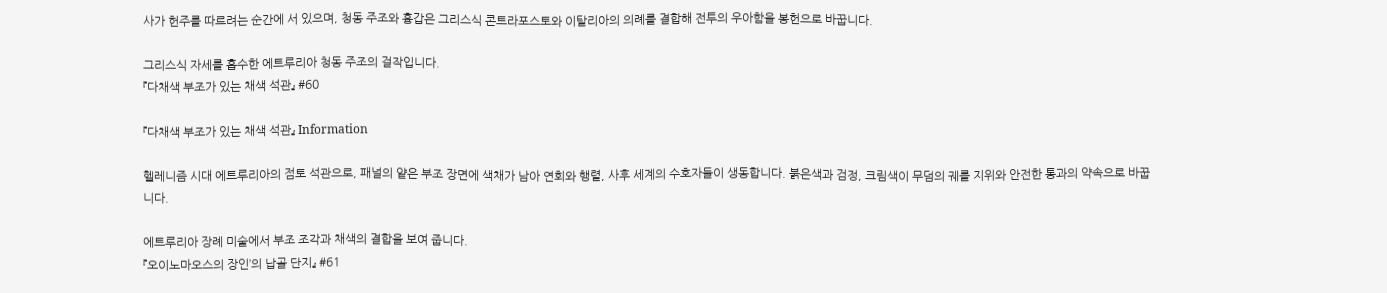사가 헌주를 따르려는 순간에 서 있으며, 청동 주조와 흉갑은 그리스식 콘트라포스토와 이탈리아의 의례를 결합해 전투의 우아함을 봉헌으로 바꿉니다.

그리스식 자세를 흡수한 에트루리아 청동 주조의 걸작입니다.
『다채색 부조가 있는 채색 석관』 #60

『다채색 부조가 있는 채색 석관』 Information

헬레니즘 시대 에트루리아의 점토 석관으로, 패널의 얕은 부조 장면에 색채가 남아 연회와 행렬, 사후 세계의 수호자들이 생동합니다. 붉은색과 검정, 크림색이 무덤의 궤를 지위와 안전한 통과의 약속으로 바꿉니다.

에트루리아 장례 미술에서 부조 조각과 채색의 결합을 보여 줍니다.
『오이노마오스의 장인’의 납골 단지』 #61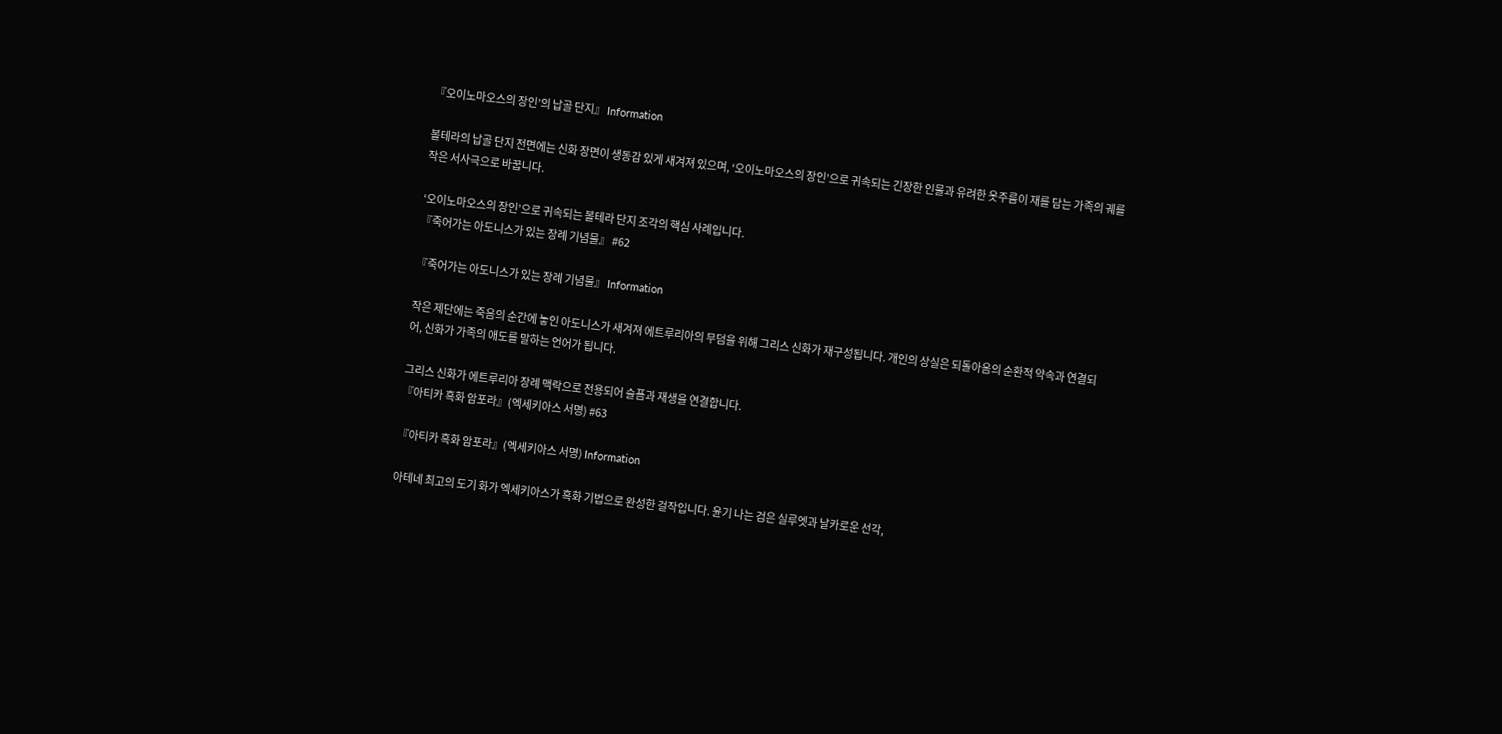『오이노마오스의 장인’의 납골 단지』 Information

볼테라의 납골 단지 전면에는 신화 장면이 생동감 있게 새겨져 있으며, ‘오이노마오스의 장인’으로 귀속되는 긴장한 인물과 유려한 옷주름이 재를 담는 가족의 궤를 작은 서사극으로 바꿉니다.

‘오이노마오스의 장인’으로 귀속되는 볼테라 단지 조각의 핵심 사례입니다.
『죽어가는 아도니스가 있는 장례 기념물』 #62

『죽어가는 아도니스가 있는 장례 기념물』 Information

작은 제단에는 죽음의 순간에 놓인 아도니스가 새겨져 에트루리아의 무덤을 위해 그리스 신화가 재구성됩니다. 개인의 상실은 되돌아옴의 순환적 약속과 연결되어, 신화가 가족의 애도를 말하는 언어가 됩니다.

그리스 신화가 에트루리아 장례 맥락으로 전용되어 슬픔과 재생을 연결합니다.
『아티카 흑화 암포라』(엑세키아스 서명) #63

『아티카 흑화 암포라』(엑세키아스 서명) Information

아테네 최고의 도기 화가 엑세키아스가 흑화 기법으로 완성한 걸작입니다. 윤기 나는 검은 실루엣과 날카로운 선각,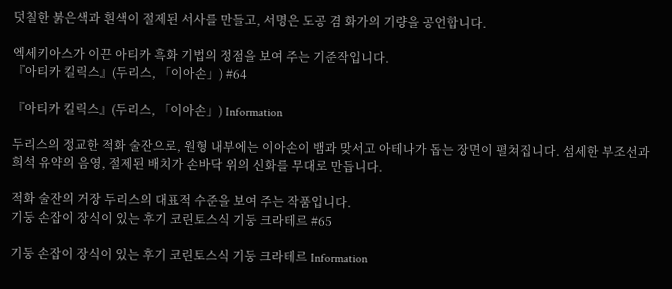덧칠한 붉은색과 흰색이 절제된 서사를 만들고, 서명은 도공 겸 화가의 기량을 공언합니다.

엑세키아스가 이끈 아티카 흑화 기법의 정점을 보여 주는 기준작입니다.
『아티카 킬릭스』(두리스, 「이아손」) #64

『아티카 킬릭스』(두리스, 「이아손」) Information

두리스의 정교한 적화 술잔으로, 원형 내부에는 이아손이 뱀과 맞서고 아테나가 돕는 장면이 펼쳐집니다. 섬세한 부조선과 희석 유약의 음영, 절제된 배치가 손바닥 위의 신화를 무대로 만듭니다.

적화 술잔의 거장 두리스의 대표적 수준을 보여 주는 작품입니다.
기둥 손잡이 장식이 있는 후기 코린토스식 기둥 크라테르 #65

기둥 손잡이 장식이 있는 후기 코린토스식 기둥 크라테르 Information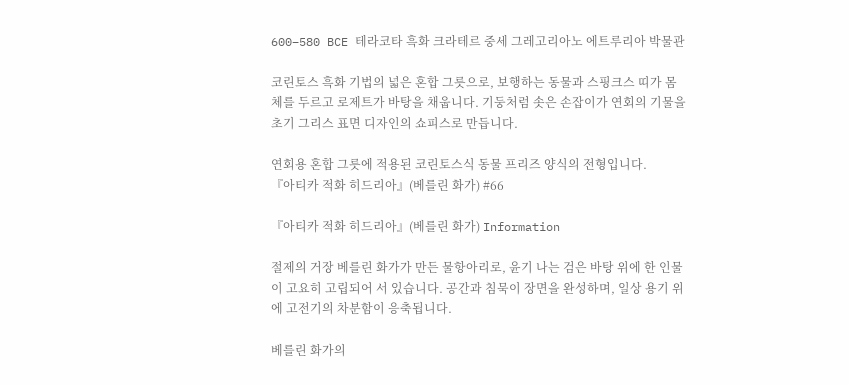600–580 BCE 테라코타 흑화 크라테르 중세 그레고리아노 에트루리아 박물관

코린토스 흑화 기법의 넓은 혼합 그릇으로, 보행하는 동물과 스핑크스 띠가 몸체를 두르고 로제트가 바탕을 채웁니다. 기둥처럼 솟은 손잡이가 연회의 기물을 초기 그리스 표면 디자인의 쇼피스로 만듭니다.

연회용 혼합 그릇에 적용된 코린토스식 동물 프리즈 양식의 전형입니다.
『아티카 적화 히드리아』(베를린 화가) #66

『아티카 적화 히드리아』(베를린 화가) Information

절제의 거장 베를린 화가가 만든 물항아리로, 윤기 나는 검은 바탕 위에 한 인물이 고요히 고립되어 서 있습니다. 공간과 침묵이 장면을 완성하며, 일상 용기 위에 고전기의 차분함이 응축됩니다.

베를린 화가의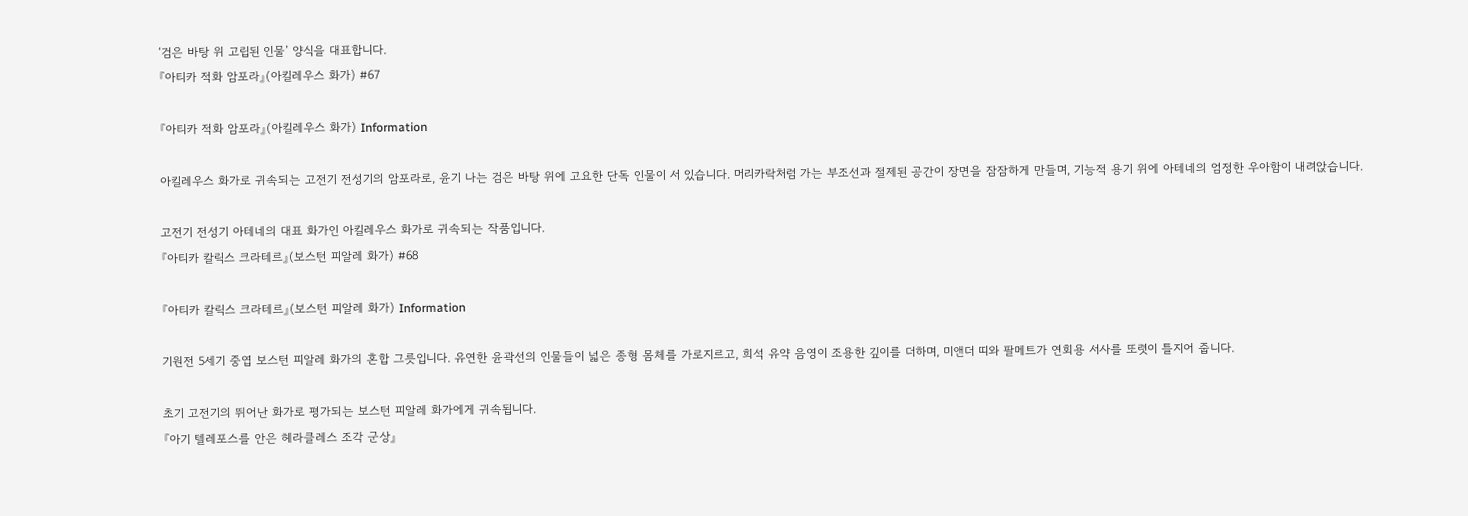‘검은 바탕 위 고립된 인물’ 양식을 대표합니다.
『아티카 적화 암포라』(아킬레우스 화가) #67

『아티카 적화 암포라』(아킬레우스 화가) Information

아킬레우스 화가로 귀속되는 고전기 전성기의 암포라로, 윤기 나는 검은 바탕 위에 고요한 단독 인물이 서 있습니다. 머리카락처럼 가는 부조선과 절제된 공간이 장면을 잠잠하게 만들며, 기능적 용기 위에 아테네의 엄정한 우아함이 내려앉습니다.

고전기 전성기 아테네의 대표 화가인 아킬레우스 화가로 귀속되는 작품입니다.
『아티카 칼릭스 크라테르』(보스턴 피알레 화가) #68

『아티카 칼릭스 크라테르』(보스턴 피알레 화가) Information

기원전 5세기 중엽 보스턴 피알레 화가의 혼합 그릇입니다. 유연한 윤곽선의 인물들이 넓은 종형 몸체를 가로지르고, 희석 유약 음영이 조용한 깊이를 더하며, 미앤더 띠와 팔메트가 연회용 서사를 또렷이 틀지어 줍니다.

초기 고전기의 뛰어난 화가로 평가되는 보스턴 피알레 화가에게 귀속됩니다.
『아기 텔레포스를 안은 헤라클레스 조각 군상』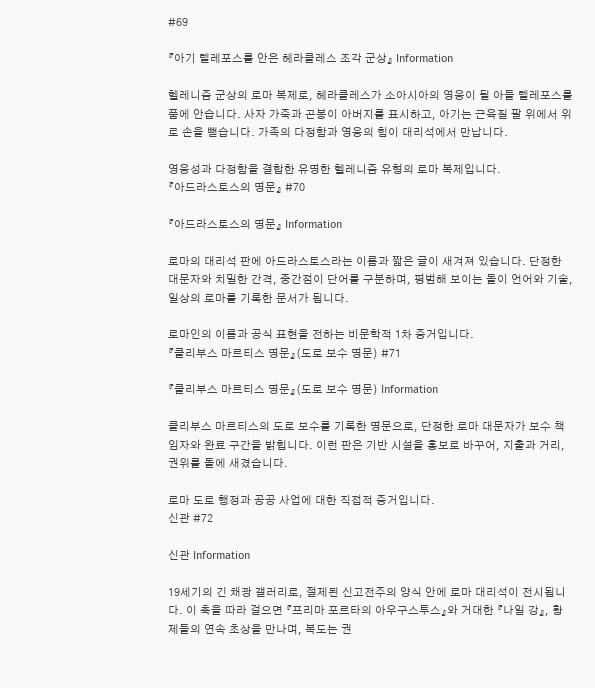#69

『아기 텔레포스를 안은 헤라클레스 조각 군상』 Information

헬레니즘 군상의 로마 복제로, 헤라클레스가 소아시아의 영웅이 될 아들 텔레포스를 품에 안습니다. 사자 가죽과 곤봉이 아버지를 표시하고, 아기는 근육질 팔 위에서 위로 손을 뻗습니다. 가족의 다정함과 영웅의 힘이 대리석에서 만납니다.

영웅성과 다정함을 결합한 유명한 헬레니즘 유형의 로마 복제입니다.
『아드라스토스의 명문』 #70

『아드라스토스의 명문』 Information

로마의 대리석 판에 아드라스토스라는 이름과 짧은 글이 새겨져 있습니다. 단정한 대문자와 치밀한 간격, 중간점이 단어를 구분하며, 평범해 보이는 돌이 언어와 기술, 일상의 로마를 기록한 문서가 됩니다.

로마인의 이름과 공식 표현을 전하는 비문학적 1차 증거입니다.
『클리부스 마르티스 명문』(도로 보수 명문) #71

『클리부스 마르티스 명문』(도로 보수 명문) Information

클리부스 마르티스의 도로 보수를 기록한 명문으로, 단정한 로마 대문자가 보수 책임자와 완료 구간을 밝힙니다. 이런 판은 기반 시설을 홍보로 바꾸어, 지출과 거리, 권위를 돌에 새겼습니다.

로마 도로 행정과 공공 사업에 대한 직접적 증거입니다.
신관 #72

신관 Information

19세기의 긴 채광 갤러리로, 절제된 신고전주의 양식 안에 로마 대리석이 전시됩니다. 이 축을 따라 걸으면 『프리마 포르타의 아우구스투스』와 거대한 『나일 강』, 황제들의 연속 초상을 만나며, 복도는 권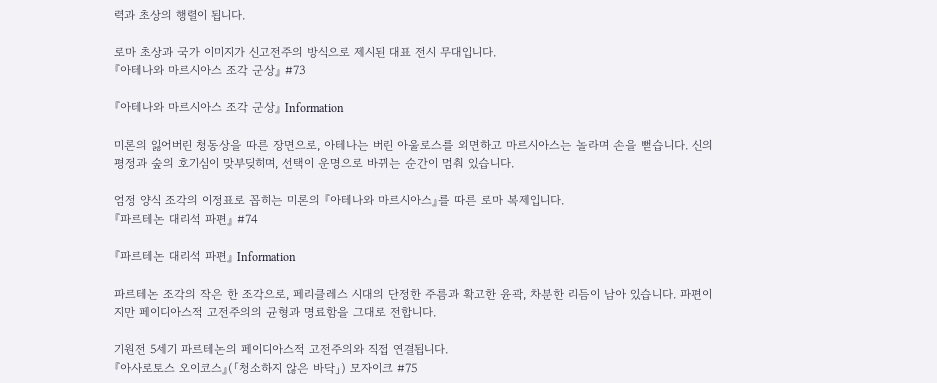력과 초상의 행렬이 됩니다.

로마 초상과 국가 이미지가 신고전주의 방식으로 제시된 대표 전시 무대입니다.
『아테나와 마르시아스 조각 군상』 #73

『아테나와 마르시아스 조각 군상』 Information

미론의 잃어버린 청동상을 따른 장면으로, 아테나는 버린 아울로스를 외면하고 마르시아스는 놀라며 손을 뻗습니다. 신의 평정과 숲의 호기심이 맞부딪히며, 선택이 운명으로 바뀌는 순간이 멈춰 있습니다.

엄정 양식 조각의 이정표로 꼽히는 미론의 『아테나와 마르시아스』를 따른 로마 복제입니다.
『파르테논 대리석 파편』 #74

『파르테논 대리석 파편』 Information

파르테논 조각의 작은 한 조각으로, 페리클레스 시대의 단정한 주름과 확고한 윤곽, 차분한 리듬이 남아 있습니다. 파편이지만 페이디아스적 고전주의의 균형과 명료함을 그대로 전합니다.

기원전 5세기 파르테논의 페이디아스적 고전주의와 직접 연결됩니다.
『아사로토스 오이코스』(「청소하지 않은 바닥」) 모자이크 #75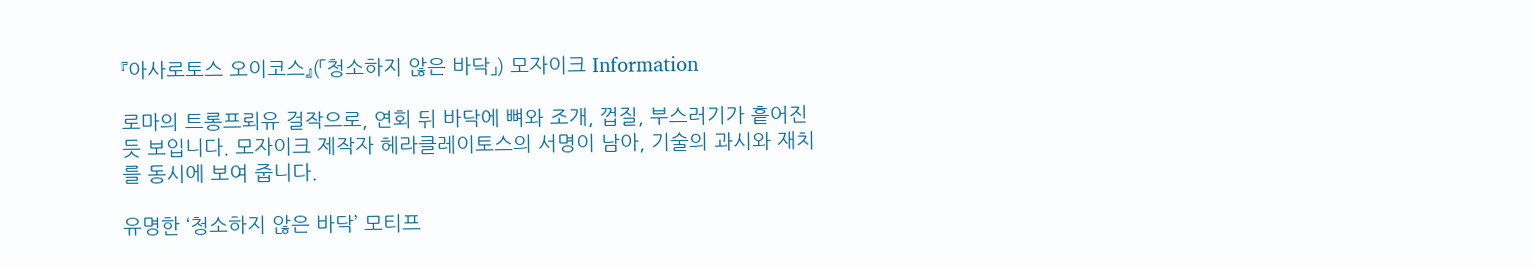『아사로토스 오이코스』(「청소하지 않은 바닥」) 모자이크 Information

로마의 트롱프뢰유 걸작으로, 연회 뒤 바닥에 뼈와 조개, 껍질, 부스러기가 흩어진 듯 보입니다. 모자이크 제작자 헤라클레이토스의 서명이 남아, 기술의 과시와 재치를 동시에 보여 줍니다.

유명한 ‘청소하지 않은 바닥’ 모티프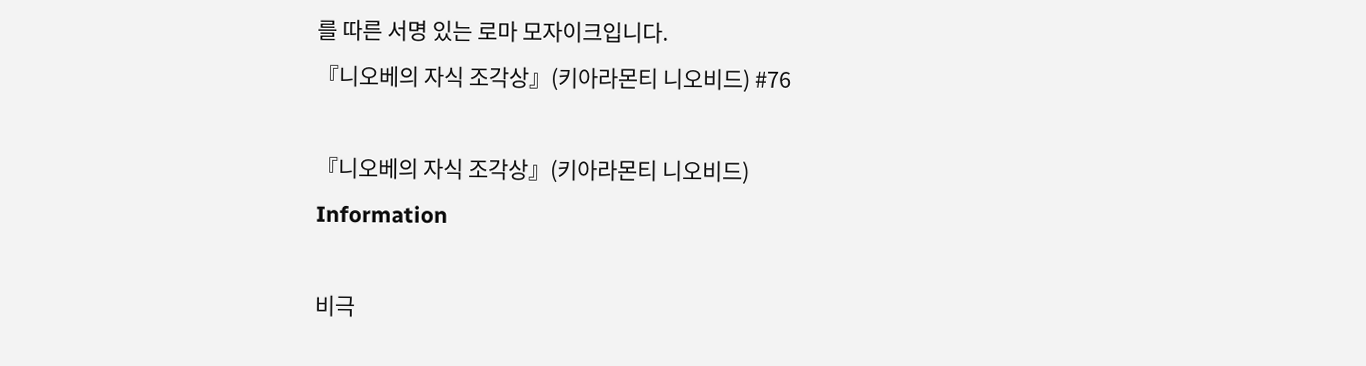를 따른 서명 있는 로마 모자이크입니다.
『니오베의 자식 조각상』(키아라몬티 니오비드) #76

『니오베의 자식 조각상』(키아라몬티 니오비드) Information

비극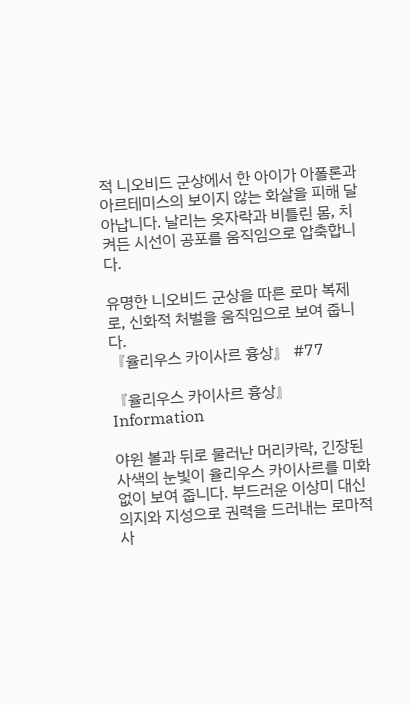적 니오비드 군상에서 한 아이가 아폴론과 아르테미스의 보이지 않는 화살을 피해 달아납니다. 날리는 옷자락과 비틀린 몸, 치켜든 시선이 공포를 움직임으로 압축합니다.

유명한 니오비드 군상을 따른 로마 복제로, 신화적 처벌을 움직임으로 보여 줍니다.
『율리우스 카이사르 흉상』 #77

『율리우스 카이사르 흉상』 Information

야윈 볼과 뒤로 물러난 머리카락, 긴장된 사색의 눈빛이 율리우스 카이사르를 미화 없이 보여 줍니다. 부드러운 이상미 대신 의지와 지성으로 권력을 드러내는 로마적 사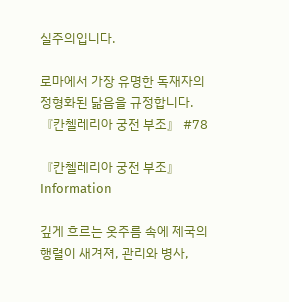실주의입니다.

로마에서 가장 유명한 독재자의 정형화된 닮음을 규정합니다.
『칸첼레리아 궁전 부조』 #78

『칸첼레리아 궁전 부조』 Information

깊게 흐르는 옷주름 속에 제국의 행렬이 새겨져, 관리와 병사,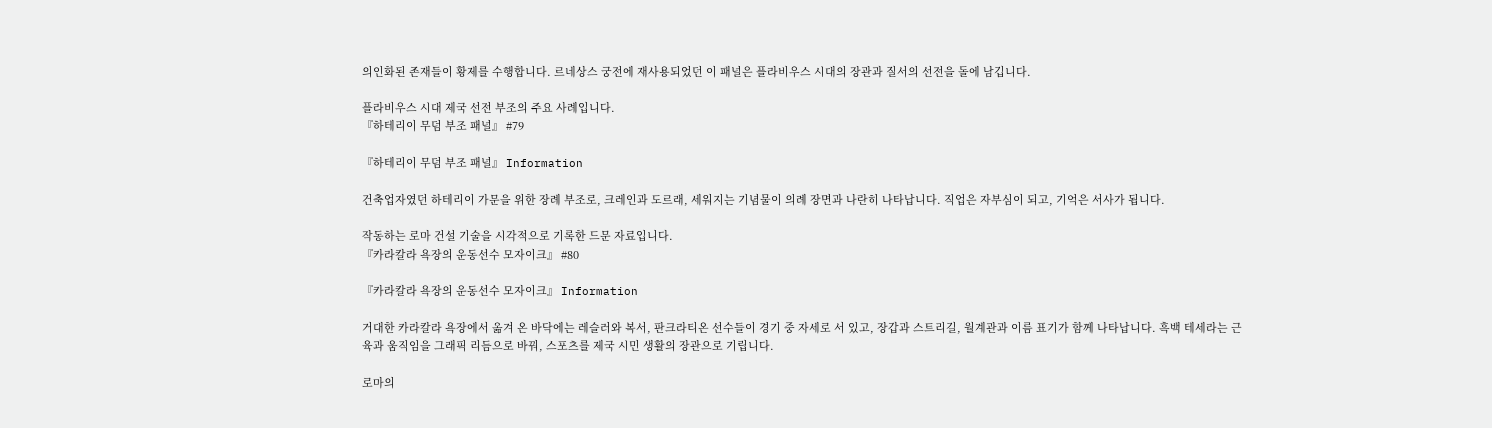의인화된 존재들이 황제를 수행합니다. 르네상스 궁전에 재사용되었던 이 패널은 플라비우스 시대의 장관과 질서의 선전을 돌에 남깁니다.

플라비우스 시대 제국 선전 부조의 주요 사례입니다.
『하테리이 무덤 부조 패널』 #79

『하테리이 무덤 부조 패널』 Information

건축업자였던 하테리이 가문을 위한 장례 부조로, 크레인과 도르래, 세워지는 기념물이 의례 장면과 나란히 나타납니다. 직업은 자부심이 되고, 기억은 서사가 됩니다.

작동하는 로마 건설 기술을 시각적으로 기록한 드문 자료입니다.
『카라칼라 욕장의 운동선수 모자이크』 #80

『카라칼라 욕장의 운동선수 모자이크』 Information

거대한 카라칼라 욕장에서 옮겨 온 바닥에는 레슬러와 복서, 판크라티온 선수들이 경기 중 자세로 서 있고, 장갑과 스트리길, 월계관과 이름 표기가 함께 나타납니다. 흑백 테세라는 근육과 움직임을 그래픽 리듬으로 바꿔, 스포츠를 제국 시민 생활의 장관으로 기립니다.

로마의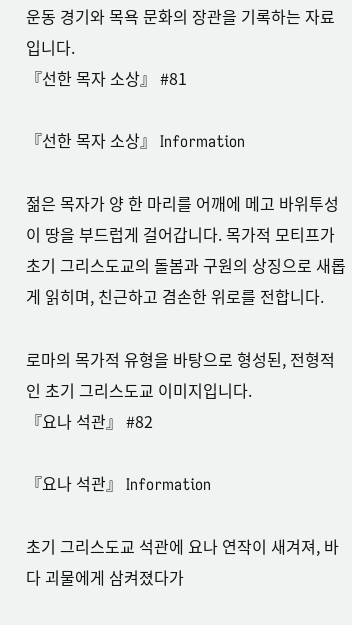운동 경기와 목욕 문화의 장관을 기록하는 자료입니다.
『선한 목자 소상』 #81

『선한 목자 소상』 Information

젊은 목자가 양 한 마리를 어깨에 메고 바위투성이 땅을 부드럽게 걸어갑니다. 목가적 모티프가 초기 그리스도교의 돌봄과 구원의 상징으로 새롭게 읽히며, 친근하고 겸손한 위로를 전합니다.

로마의 목가적 유형을 바탕으로 형성된, 전형적인 초기 그리스도교 이미지입니다.
『요나 석관』 #82

『요나 석관』 Information

초기 그리스도교 석관에 요나 연작이 새겨져, 바다 괴물에게 삼켜졌다가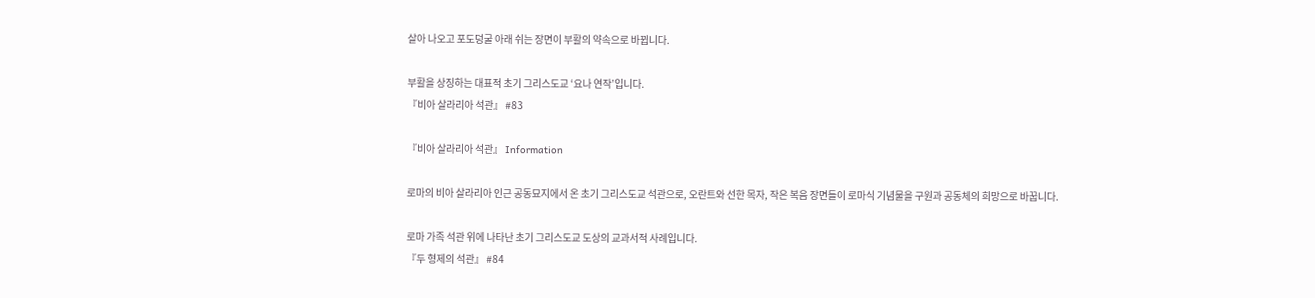살아 나오고 포도덩굴 아래 쉬는 장면이 부활의 약속으로 바뀝니다.

부활을 상징하는 대표적 초기 그리스도교 ‘요나 연작’입니다.
『비아 살라리아 석관』 #83

『비아 살라리아 석관』 Information

로마의 비아 살라리아 인근 공동묘지에서 온 초기 그리스도교 석관으로, 오란트와 선한 목자, 작은 복음 장면들이 로마식 기념물을 구원과 공동체의 희망으로 바꿉니다.

로마 가족 석관 위에 나타난 초기 그리스도교 도상의 교과서적 사례입니다.
『두 형제의 석관』 #84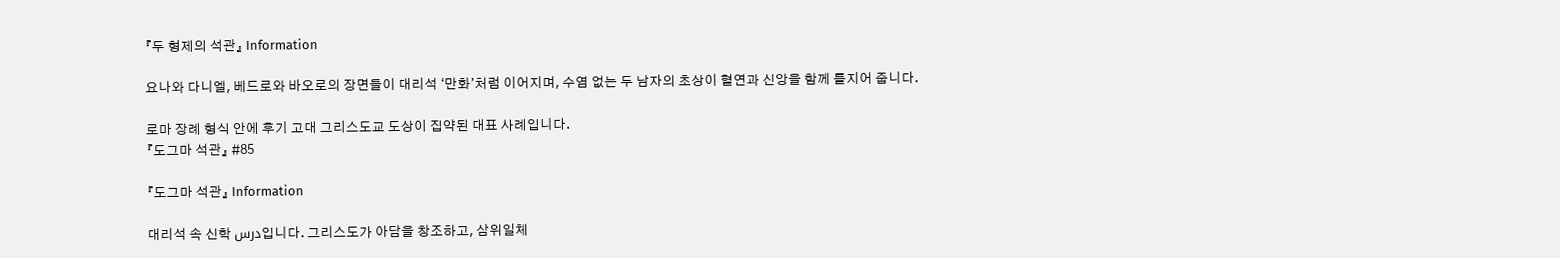『두 형제의 석관』 Information

요나와 다니엘, 베드로와 바오로의 장면들이 대리석 ‘만화’처럼 이어지며, 수염 없는 두 남자의 초상이 혈연과 신앙을 함께 틀지어 줍니다.

로마 장례 형식 안에 후기 고대 그리스도교 도상이 집약된 대표 사례입니다.
『도그마 석관』 #85

『도그마 석관』 Information

대리석 속 신학 درس입니다. 그리스도가 아담을 창조하고, 삼위일체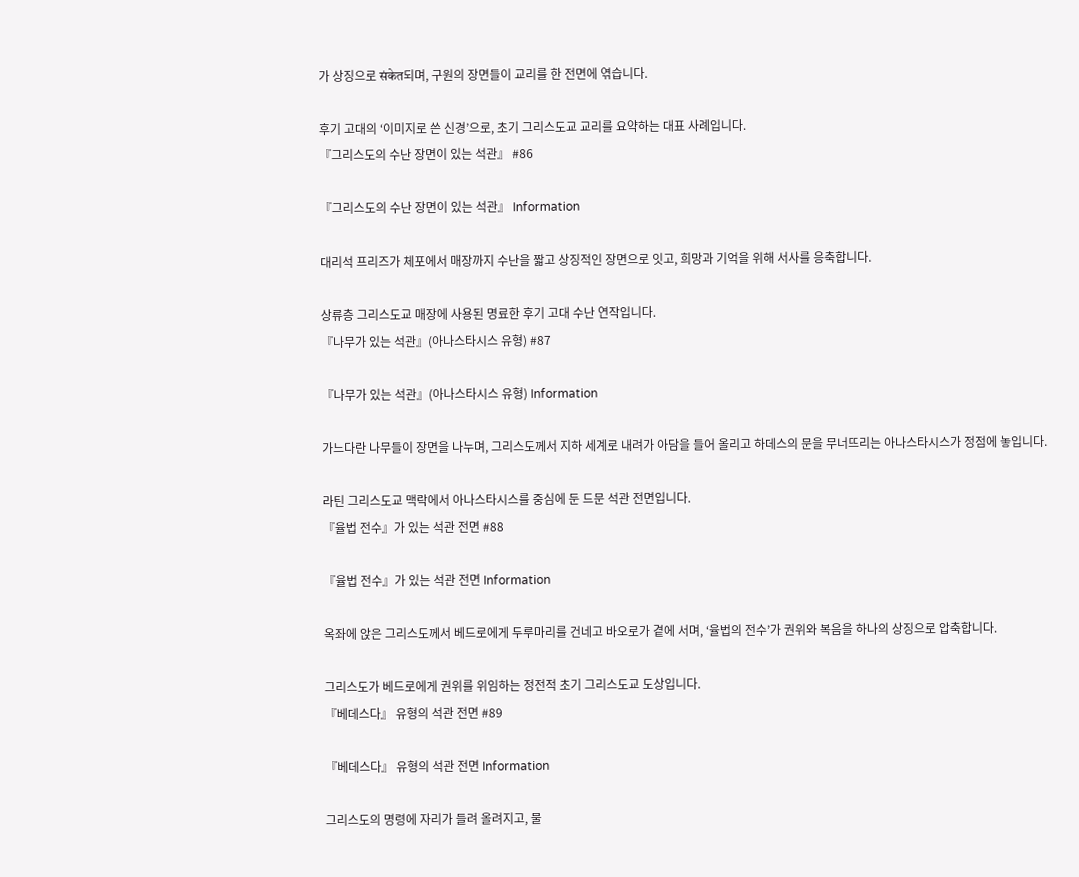가 상징으로 संकेत되며, 구원의 장면들이 교리를 한 전면에 엮습니다.

후기 고대의 ‘이미지로 쓴 신경’으로, 초기 그리스도교 교리를 요약하는 대표 사례입니다.
『그리스도의 수난 장면이 있는 석관』 #86

『그리스도의 수난 장면이 있는 석관』 Information

대리석 프리즈가 체포에서 매장까지 수난을 짧고 상징적인 장면으로 잇고, 희망과 기억을 위해 서사를 응축합니다.

상류층 그리스도교 매장에 사용된 명료한 후기 고대 수난 연작입니다.
『나무가 있는 석관』(아나스타시스 유형) #87

『나무가 있는 석관』(아나스타시스 유형) Information

가느다란 나무들이 장면을 나누며, 그리스도께서 지하 세계로 내려가 아담을 들어 올리고 하데스의 문을 무너뜨리는 아나스타시스가 정점에 놓입니다.

라틴 그리스도교 맥락에서 아나스타시스를 중심에 둔 드문 석관 전면입니다.
『율법 전수』가 있는 석관 전면 #88

『율법 전수』가 있는 석관 전면 Information

옥좌에 앉은 그리스도께서 베드로에게 두루마리를 건네고 바오로가 곁에 서며, ‘율법의 전수’가 권위와 복음을 하나의 상징으로 압축합니다.

그리스도가 베드로에게 권위를 위임하는 정전적 초기 그리스도교 도상입니다.
『베데스다』 유형의 석관 전면 #89

『베데스다』 유형의 석관 전면 Information

그리스도의 명령에 자리가 들려 올려지고, 물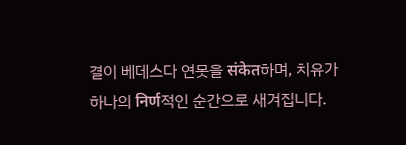결이 베데스다 연못을 संकेत하며, 치유가 하나의 निर्ण적인 순간으로 새겨집니다.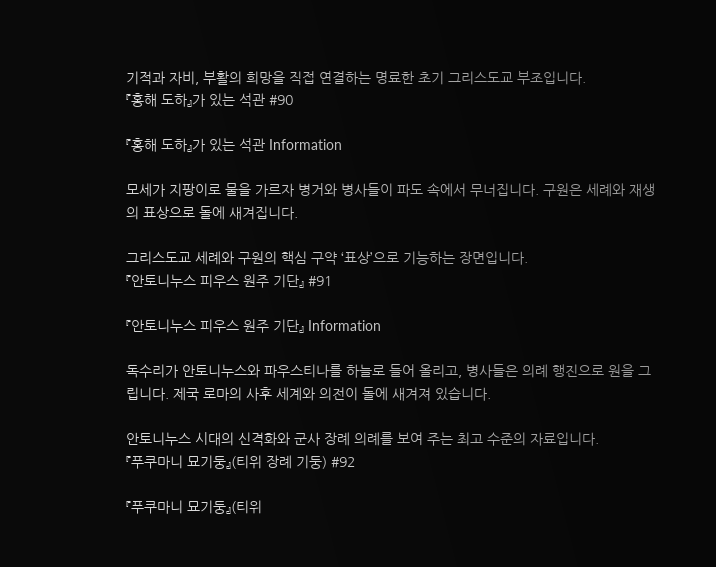기적과 자비, 부활의 희망을 직접 연결하는 명료한 초기 그리스도교 부조입니다.
『홍해 도하』가 있는 석관 #90

『홍해 도하』가 있는 석관 Information

모세가 지팡이로 물을 가르자 병거와 병사들이 파도 속에서 무너집니다. 구원은 세례와 재생의 표상으로 돌에 새겨집니다.

그리스도교 세례와 구원의 핵심 구약 ‘표상’으로 기능하는 장면입니다.
『안토니누스 피우스 원주 기단』 #91

『안토니누스 피우스 원주 기단』 Information

독수리가 안토니누스와 파우스티나를 하늘로 들어 올리고, 병사들은 의례 행진으로 원을 그립니다. 제국 로마의 사후 세계와 의전이 돌에 새겨져 있습니다.

안토니누스 시대의 신격화와 군사 장례 의례를 보여 주는 최고 수준의 자료입니다.
『푸쿠마니 묘기둥』(티위 장례 기둥) #92

『푸쿠마니 묘기둥』(티위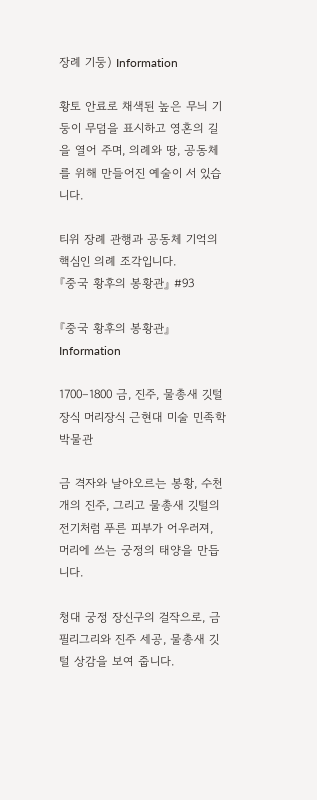장례 기둥) Information

황토 안료로 채색된 높은 무늬 기둥이 무덤을 표시하고 영혼의 길을 열어 주며, 의례와 땅, 공동체를 위해 만들어진 예술이 서 있습니다.

티위 장례 관행과 공동체 기억의 핵심인 의례 조각입니다.
『중국 황후의 봉황관』 #93

『중국 황후의 봉황관』 Information

1700–1800 금, 진주, 물총새 깃털 장식 머리장식 근현대 미술 민족학 박물관

금 격자와 날아오르는 봉황, 수천 개의 진주, 그리고 물총새 깃털의 전기처럼 푸른 피부가 어우러져, 머리에 쓰는 궁정의 태양을 만듭니다.

청대 궁정 장신구의 걸작으로, 금 필리그리와 진주 세공, 물총새 깃털 상감을 보여 줍니다.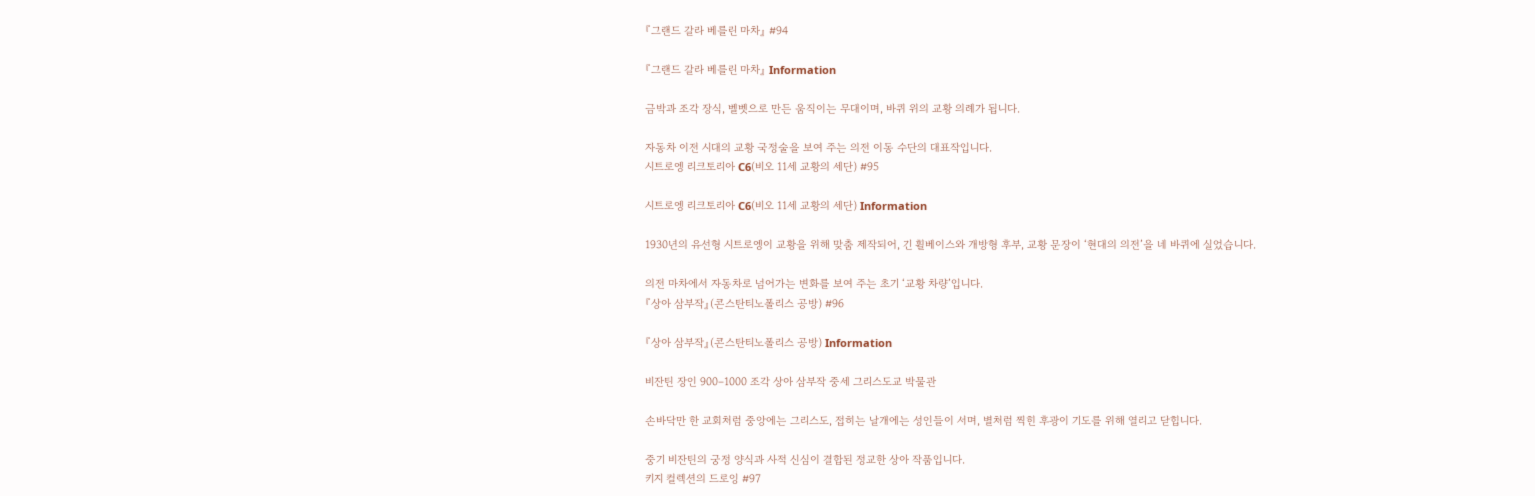『그랜드 갈라 베를린 마차』 #94

『그랜드 갈라 베를린 마차』 Information

금박과 조각 장식, 벨벳으로 만든 움직이는 무대이며, 바퀴 위의 교황 의례가 됩니다.

자동차 이전 시대의 교황 국정술을 보여 주는 의전 이동 수단의 대표작입니다.
시트로엥 리크토리아 C6(비오 11세 교황의 세단) #95

시트로엥 리크토리아 C6(비오 11세 교황의 세단) Information

1930년의 유선형 시트로엥이 교황을 위해 맞춤 제작되어, 긴 휠베이스와 개방형 후부, 교황 문장이 ‘현대의 의전’을 네 바퀴에 실었습니다.

의전 마차에서 자동차로 넘어가는 변화를 보여 주는 초기 ‘교황 차량’입니다.
『상아 삼부작』(콘스탄티노폴리스 공방) #96

『상아 삼부작』(콘스탄티노폴리스 공방) Information

비잔틴 장인 900–1000 조각 상아 삼부작 중세 그리스도교 박물관

손바닥만 한 교회처럼 중앙에는 그리스도, 접히는 날개에는 성인들이 서며, 별처럼 찍힌 후광이 기도를 위해 열리고 닫힙니다.

중기 비잔틴의 궁정 양식과 사적 신심이 결합된 정교한 상아 작품입니다.
키지 컬렉션의 드로잉 #97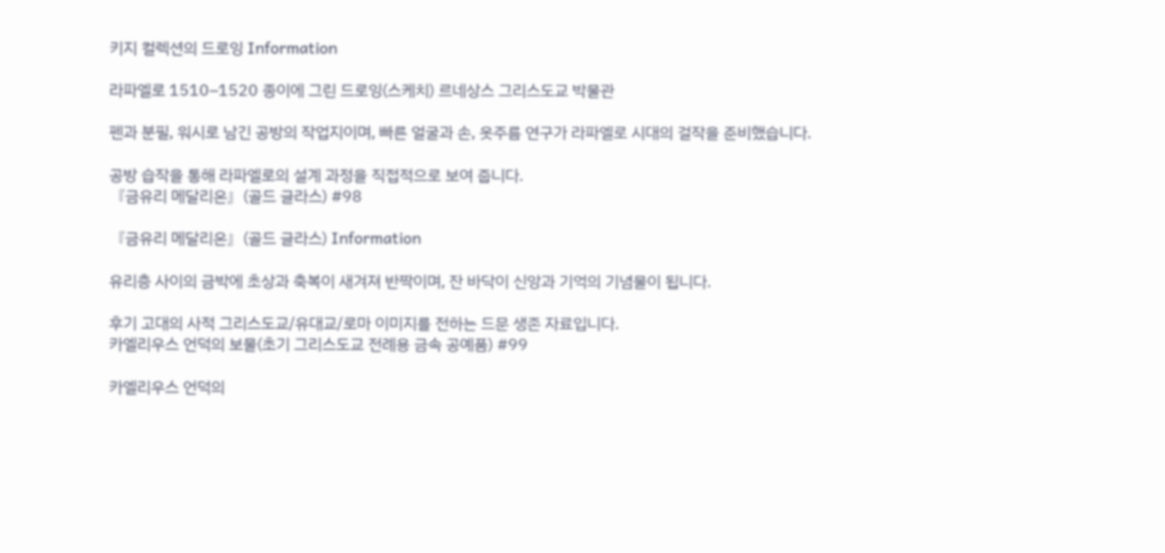키지 컬렉션의 드로잉 Information

라파엘로 1510–1520 종이에 그린 드로잉(스케치) 르네상스 그리스도교 박물관

펜과 분필, 워시로 남긴 공방의 작업지이며, 빠른 얼굴과 손, 옷주름 연구가 라파엘로 시대의 걸작을 준비했습니다.

공방 습작을 통해 라파엘로의 설계 과정을 직접적으로 보여 줍니다.
『금유리 메달리온』(골드 글라스) #98

『금유리 메달리온』(골드 글라스) Information

유리층 사이의 금박에 초상과 축복이 새겨져 반짝이며, 잔 바닥이 신앙과 기억의 기념물이 됩니다.

후기 고대의 사적 그리스도교/유대교/로마 이미지를 전하는 드문 생존 자료입니다.
카엘리우스 언덕의 보물(초기 그리스도교 전례용 금속 공예품) #99

카엘리우스 언덕의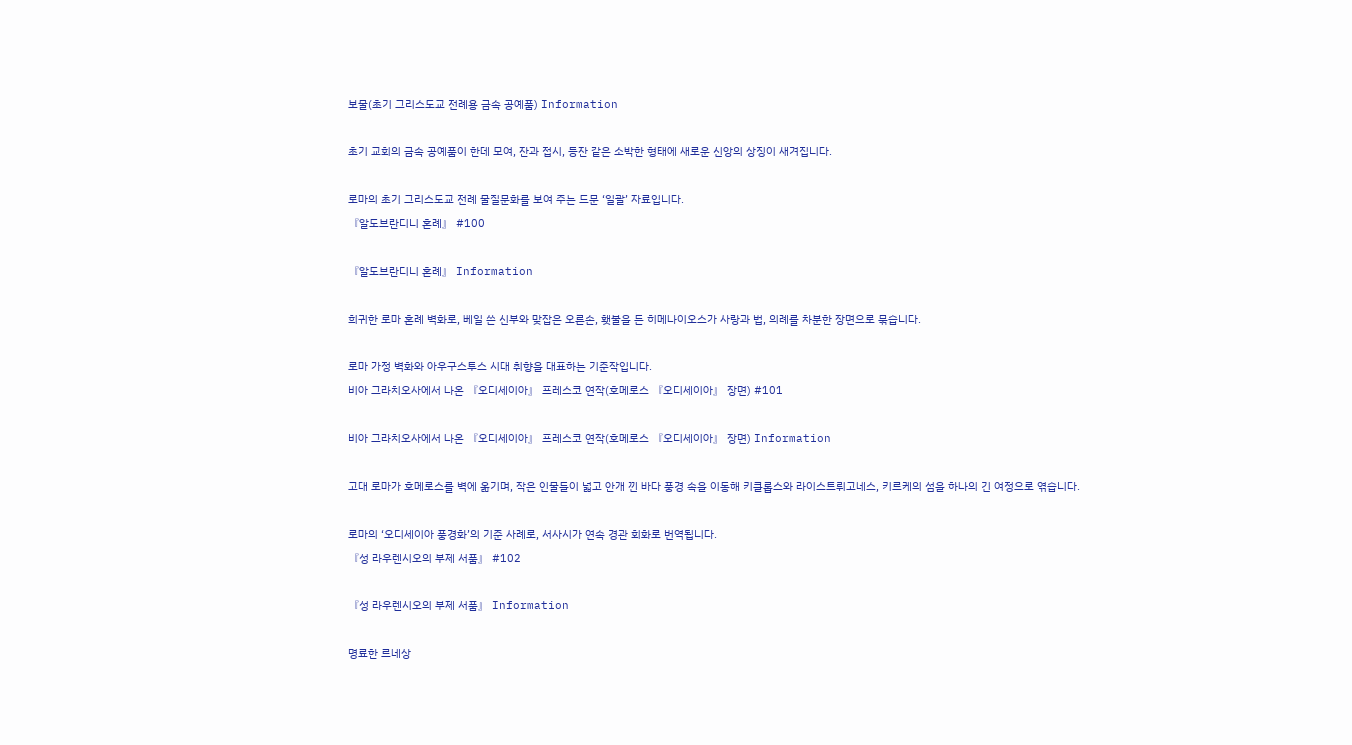보물(초기 그리스도교 전례용 금속 공예품) Information

초기 교회의 금속 공예품이 한데 모여, 잔과 접시, 등잔 같은 소박한 형태에 새로운 신앙의 상징이 새겨집니다.

로마의 초기 그리스도교 전례 물질문화를 보여 주는 드문 ‘일괄’ 자료입니다.
『알도브란디니 혼례』 #100

『알도브란디니 혼례』 Information

희귀한 로마 혼례 벽화로, 베일 쓴 신부와 맞잡은 오른손, 횃불을 든 히메나이오스가 사랑과 법, 의례를 차분한 장면으로 묶습니다.

로마 가정 벽화와 아우구스투스 시대 취향을 대표하는 기준작입니다.
비아 그라치오사에서 나온 『오디세이아』 프레스코 연작(호메로스 『오디세이아』 장면) #101

비아 그라치오사에서 나온 『오디세이아』 프레스코 연작(호메로스 『오디세이아』 장면) Information

고대 로마가 호메로스를 벽에 옮기며, 작은 인물들이 넓고 안개 낀 바다 풍경 속을 이동해 키클롭스와 라이스트뤼고네스, 키르케의 섬을 하나의 긴 여정으로 엮습니다.

로마의 ‘오디세이아 풍경화’의 기준 사례로, 서사시가 연속 경관 회화로 번역됩니다.
『성 라우렌시오의 부제 서품』 #102

『성 라우렌시오의 부제 서품』 Information

명료한 르네상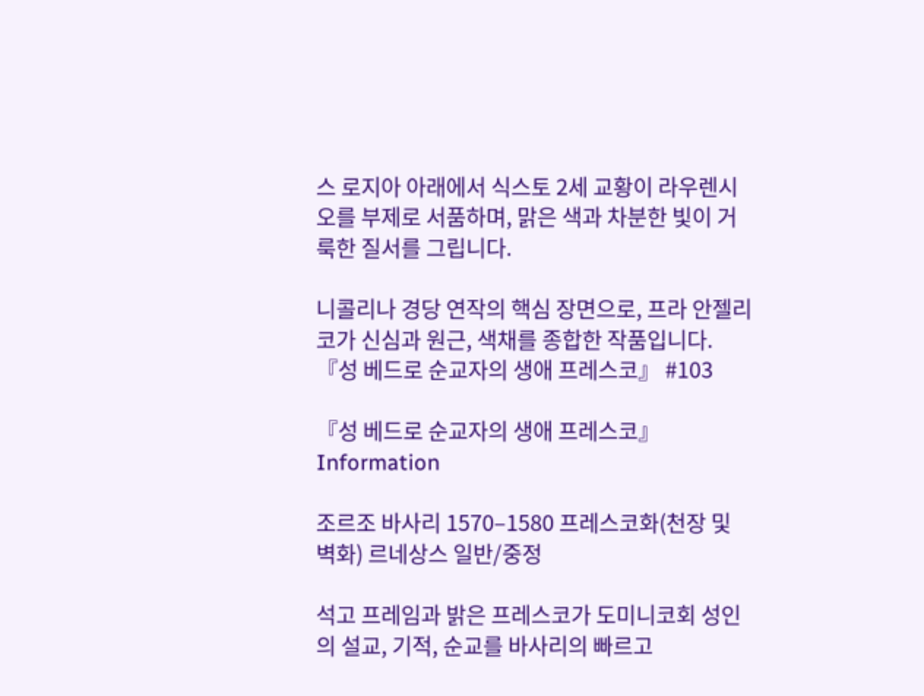스 로지아 아래에서 식스토 2세 교황이 라우렌시오를 부제로 서품하며, 맑은 색과 차분한 빛이 거룩한 질서를 그립니다.

니콜리나 경당 연작의 핵심 장면으로, 프라 안젤리코가 신심과 원근, 색채를 종합한 작품입니다.
『성 베드로 순교자의 생애 프레스코』 #103

『성 베드로 순교자의 생애 프레스코』 Information

조르조 바사리 1570–1580 프레스코화(천장 및 벽화) 르네상스 일반/중정

석고 프레임과 밝은 프레스코가 도미니코회 성인의 설교, 기적, 순교를 바사리의 빠르고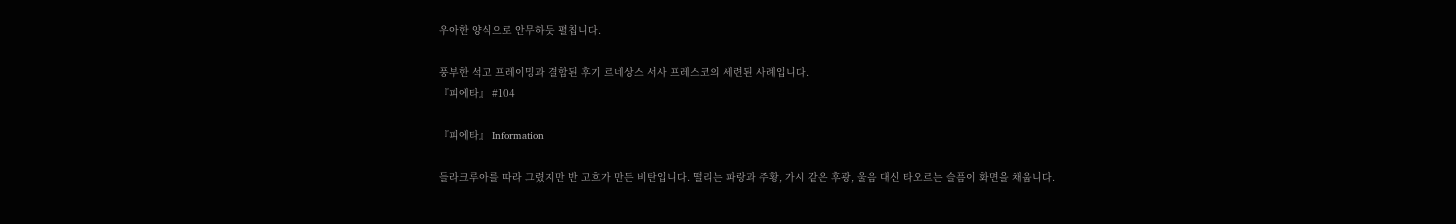우아한 양식으로 안무하듯 펼칩니다.

풍부한 석고 프레이밍과 결합된 후기 르네상스 서사 프레스코의 세련된 사례입니다.
『피에타』 #104

『피에타』 Information

들라크루아를 따라 그렸지만 반 고흐가 만든 비탄입니다. 떨리는 파랑과 주황, 가시 같은 후광, 울음 대신 타오르는 슬픔이 화면을 채웁니다.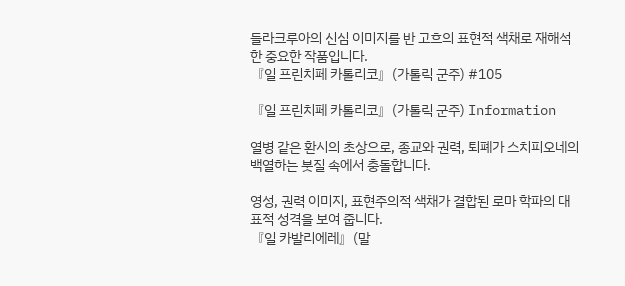들라크루아의 신심 이미지를 반 고흐의 표현적 색채로 재해석한 중요한 작품입니다.
『일 프린치페 카톨리코』(가톨릭 군주) #105

『일 프린치페 카톨리코』(가톨릭 군주) Information

열병 같은 환시의 초상으로, 종교와 권력, 퇴폐가 스치피오네의 백열하는 붓질 속에서 충돌합니다.

영성, 권력 이미지, 표현주의적 색채가 결합된 로마 학파의 대표적 성격을 보여 줍니다.
『일 카발리에레』(말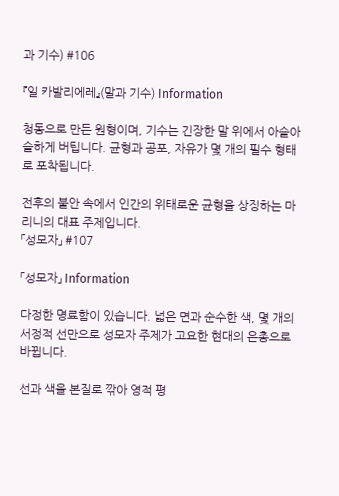과 기수) #106

『일 카발리에레』(말과 기수) Information

청동으로 만든 원형이며, 기수는 긴장한 말 위에서 아슬아슬하게 버팁니다. 균형과 공포, 자유가 몇 개의 필수 형태로 포착됩니다.

전후의 불안 속에서 인간의 위태로운 균형을 상징하는 마리니의 대표 주제입니다.
「성모자」 #107

「성모자」 Information

다정한 명료함이 있습니다. 넓은 면과 순수한 색, 몇 개의 서정적 선만으로 성모자 주제가 고요한 현대의 은총으로 바뀝니다.

선과 색을 본질로 깎아 영적 평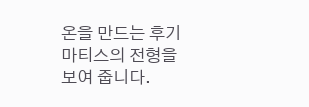온을 만드는 후기 마티스의 전형을 보여 줍니다.